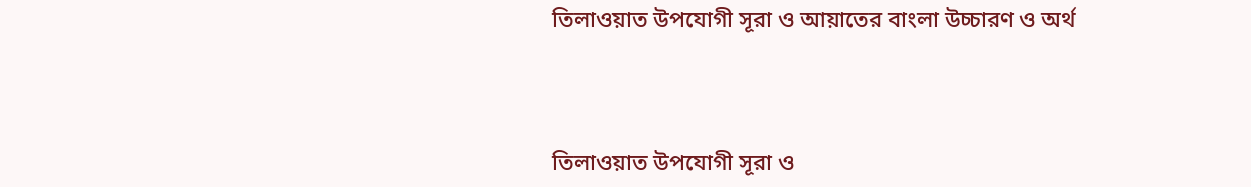তিলাওয়াত উপযোগী সূরা ও আয়াতের বাংলা উচ্চারণ ও অর্থ



তিলাওয়াত উপযোগী সূরা ও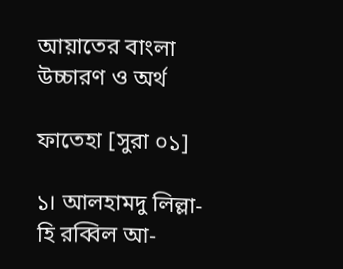আয়াতের বাংলা উচ্চারণ ও অর্থ

ফাতেহা [সুরা ০১]

১। আলহামদু লিল্লা-হি রব্বিল আ-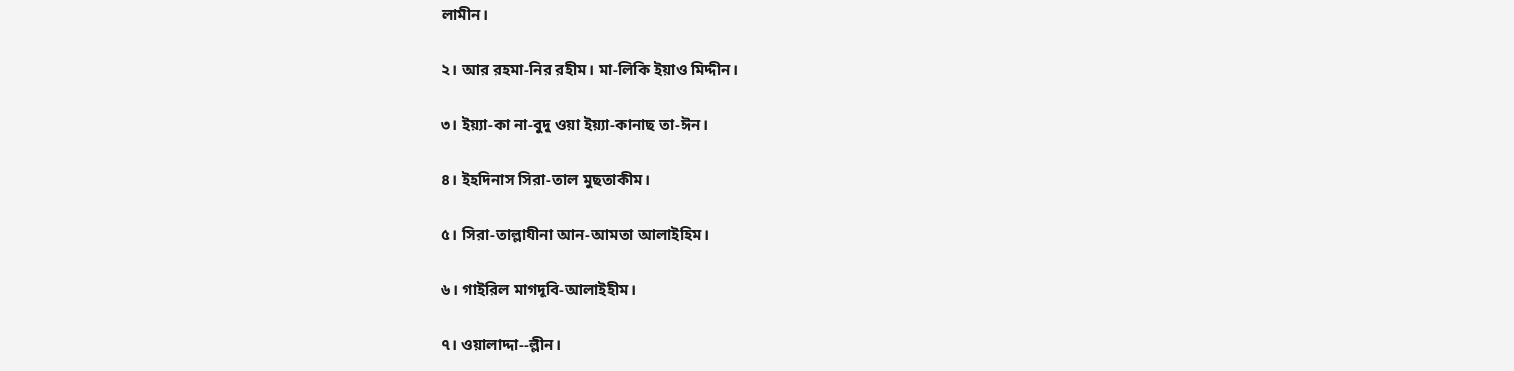লামীন।

২। আর রহমা-নির রহীম। মা-লিকি ইয়াও মিদ্দীন।

৩। ইয়্যা-কা না-বুদু ওয়া ইয়্যা-কানাছ তা-ঈন।

৪। ইহদিনাস সিরা-তাল মুছতাকীম।

৫। সিরা-তাল্লাযীনা আন-আমতা আলাইহিম।

৬। গাইরিল মাগদূবি-আলাইহীম।

৭। ওয়ালাদ্দা--ল্লীন।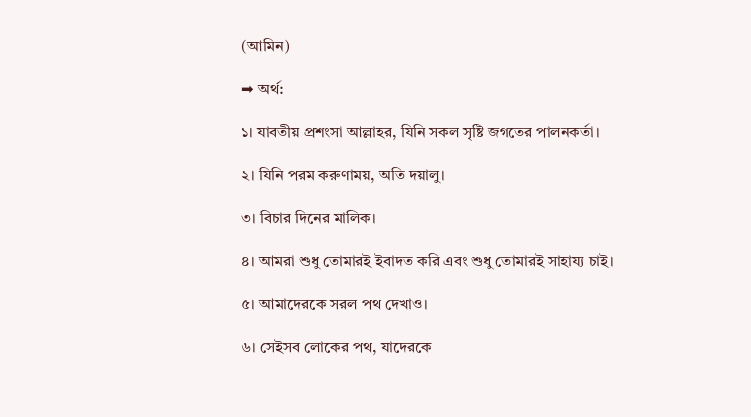(আমিন)

➡ অর্থ:

১। যাবতীয় প্রশংসা আল্লাহর, যিনি সকল সৃষ্টি জগতের পালনকর্তা।

২। যিনি পরম করুণাময়, অতি দয়ালু।

৩। বিচার দিনের মালিক।

৪। আমরা শুধু তোমারই ইবাদত করি এবং শুধু তোমারই সাহায্য চাই।

৫। আমাদেরকে সরল পথ দেখাও।

৬। সেইসব লোকের পথ, যাদেরকে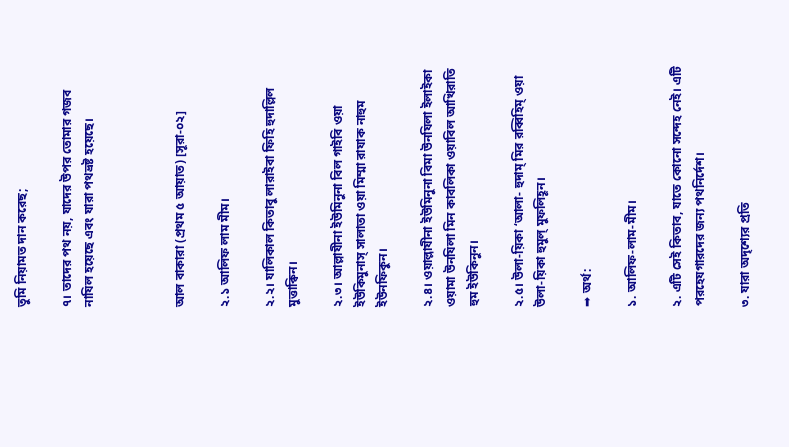তুমি নিয়ামত দান করেছ;

৭। তাদের পথ নয়, যাদের উপর তোমার গজব নাযিল হয়েছে এবং যারা পথভ্রষ্ট হয়েছে।



আল বাকারা (প্রথম ৫ আয়াত) [সূরা-০২]

২.১ আলিফ লাম মীম।

২.২। যালিকাল কিতাবু লারাইবা ফিহি হুদাল্লিল মুত্তাক্বিন।

২.৩। আল্লাযীনা ইউমিনুনা বিল গাইবি ওয়া ইউকিমুনাস্ সালাতা ওয়া মিম্মা রাযাক নাহুম ইউনফিকুন।

২.৪। ওয়াল্লাযীনা ইউমিনুনা বিমা উনযিলা ইলাইকা ওয়ামা উনযিলা মিন কাবলিকা ওয়াবিল আখিরাতি হুম ইউকিনুন।

২.৫। উলা-য়িকা ‘আলা- হুদাম্ মির রব্বিহিম্ ওয়া উলা-য়িকা হুমুল্ মুফলিহূন।

➡ অর্থ:

১. আলিফ-লাম-মীম।

২. এটি সেই কিতাব, যাতে কোনো সন্দেহ নেই। এটি পরহেযগারদের জন্য পথনির্দেশ।

৩. যারা অদৃশ্যের প্রতি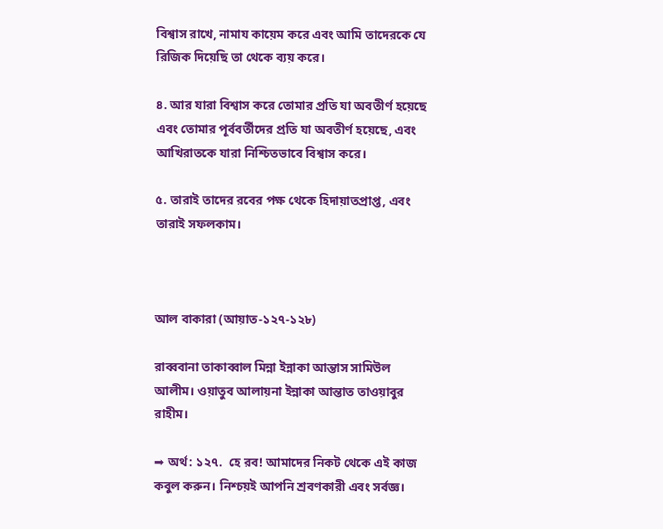বিশ্বাস রাখে, নামায কায়েম করে এবং আমি তাদেরকে যে রিজিক দিয়েছি তা থেকে ব্যয় করে।

৪. আর যারা বিশ্বাস করে তোমার প্রতি যা অবতীর্ণ হয়েছে এবং তোমার পূর্ববর্তীদের প্রতি যা অবতীর্ণ হয়েছে, এবং আখিরাতকে যারা নিশ্চিতভাবে বিশ্বাস করে।

৫. তারাই তাদের রবের পক্ষ থেকে হিদায়াতপ্রাপ্ত, এবং তারাই সফলকাম।



আল বাকারা (আয়াত-১২৭-১২৮)

রাব্ববানা তাকাব্বাল মিন্না ইন্নাকা আন্তাস সামিউল আলীম। ওয়াতুব আলায়না ইন্নাকা আন্তাত তাওয়াবুর রাহীম।

➡ অর্থ: ১২৭.  হে রব! আমাদের নিকট থেকে এই কাজ কবুল করুন। নিশ্চয়ই আপনি শ্রবণকারী এবং সর্বজ্ঞ।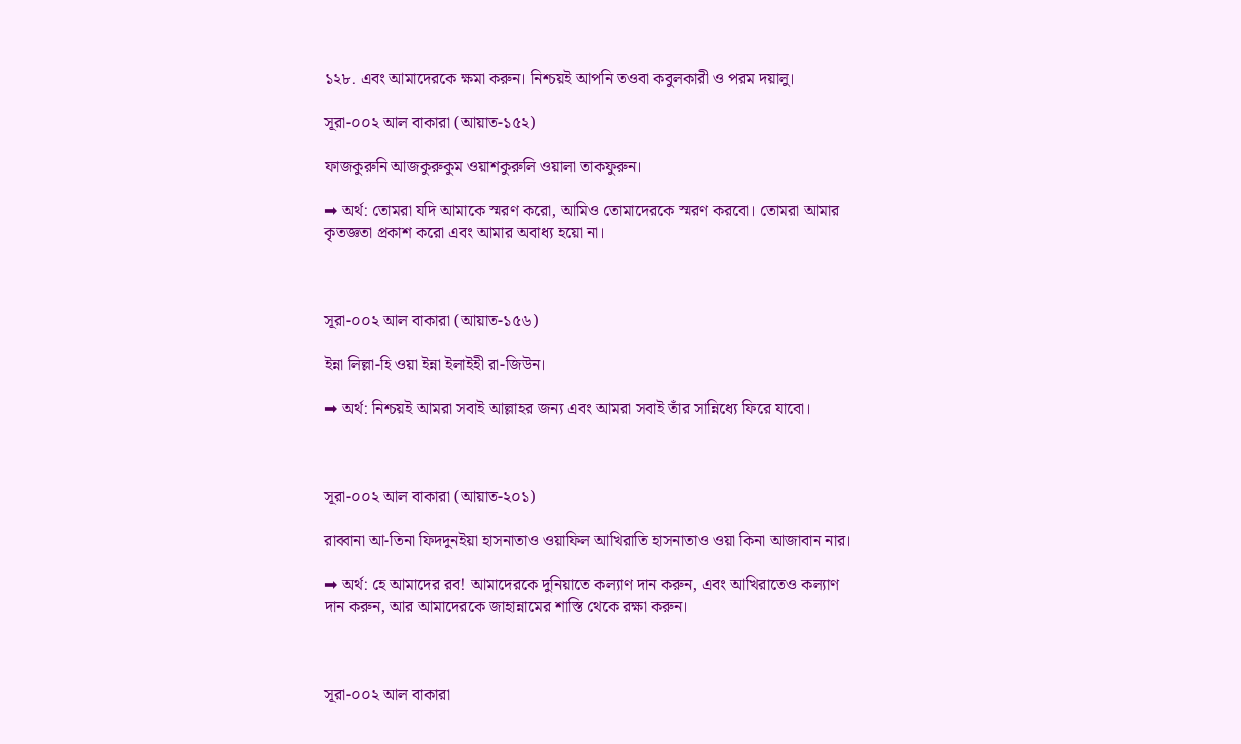১২৮. এবং আমাদেরকে ক্ষমা করুন। নিশ্চয়ই আপনি তওবা কবুলকারী ও পরম দয়ালু।

সূরা-০০২ আল বাকারা (আয়াত-১৫২)

ফাজকুরুনি আজকুরুকুম ওয়াশকুরুলি ওয়ালা তাকফুরুন।

➡ অর্থ: তোমরা যদি আমাকে স্মরণ করো, আমিও তোমাদেরকে স্মরণ করবো। তোমরা আমার কৃতজ্ঞতা প্রকাশ করো এবং আমার অবাধ্য হয়ো না।



সূরা-০০২ আল বাকারা (আয়াত-১৫৬)

ইন্না লিল্লা-হি ওয়া ইন্না ইলাইহী রা-জিউন।

➡ অর্থ: নিশ্চয়ই আমরা সবাই আল্লাহর জন্য এবং আমরা সবাই তাঁর সান্নিধ্যে ফিরে যাবো।



সূরা-০০২ আল বাকারা (আয়াত-২০১)

রাব্বানা আ-তিনা ফিদদুনইয়া হাসনাতাও ওয়াফিল আখিরাতি হাসনাতাও ওয়া কিনা আজাবান নার।

➡ অর্থ: হে আমাদের রব! আমাদেরকে দুনিয়াতে কল্যাণ দান করুন, এবং আখিরাতেও কল্যাণ দান করুন, আর আমাদেরকে জাহান্নামের শাস্তি থেকে রক্ষা করুন।



সূরা-০০২ আল বাকারা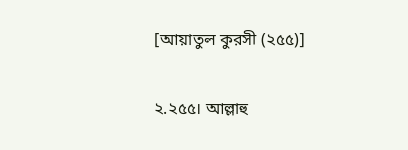[আয়াতুল কুরসী (২৫৫)]

২.২৫৫। আল্লাহু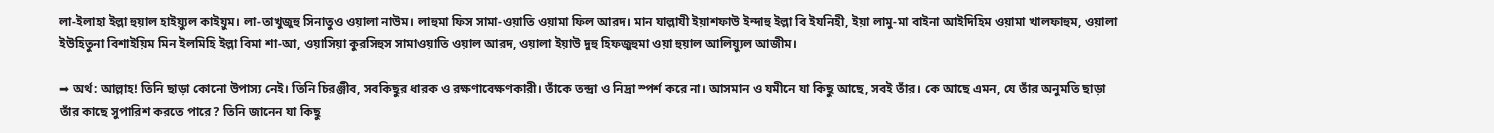লা-ইলাহা ইল্লা হুয়াল হাইয়্যুল কাইয়ুম। লা-তাখুজুহু সিনাতুও ওয়ালা নাউম। লাহুমা ফিস সামা-ওয়াতি ওয়ামা ফিল আরদ। মান যাল্লাযী ইয়াশফাউ ইন্দাহু ইল্লা বি ইযনিহী, ইয়া লামু-মা বাইনা আইদিহিম ওয়ামা খালফাহুম, ওয়ালা ইউহিতুনা বিশাইয়িম মিন ইলমিহি ইল্লা বিমা শা-আ, ওয়াসিয়া কুরসিহুস সামাওয়াতি ওয়াল আরদ, ওয়ালা ইয়াউ দুহু হিফজুহুমা ওয়া হুয়াল আলিয়্যুল আজীম।

➡ অর্থ: আল্লাহ! তিনি ছাড়া কোনো উপাস্য নেই। তিনি চিরঞ্জীব, সবকিছুর ধারক ও রক্ষণাবেক্ষণকারী। তাঁকে তন্দ্রা ও নিদ্রা স্পর্শ করে না। আসমান ও যমীনে যা কিছু আছে, সবই তাঁর। কে আছে এমন, যে তাঁর অনুমতি ছাড়া তাঁর কাছে সুপারিশ করতে পারে? তিনি জানেন যা কিছু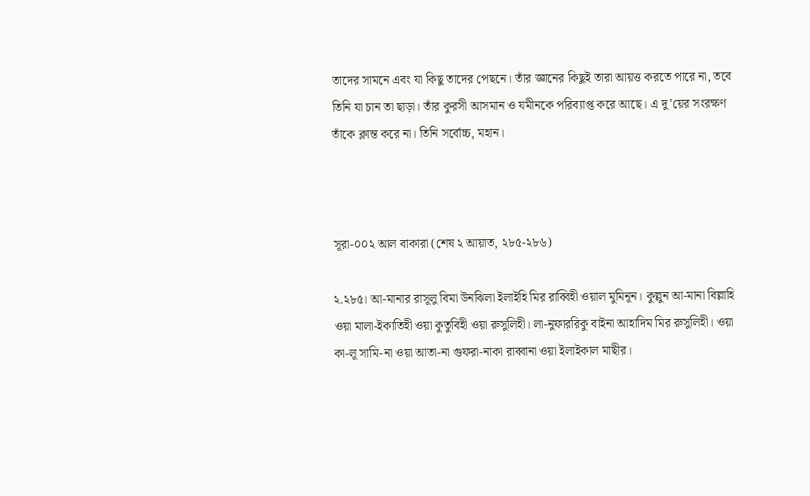তাদের সামনে এবং যা কিছু তাদের পেছনে। তাঁর জ্ঞানের কিছুই তারা আয়ত্ত করতে পারে না, তবে তিনি যা চান তা ছাড়া। তাঁর কুরসী আসমান ও যমীনকে পরিব্যাপ্ত করে আছে। এ দু’য়ের সংরক্ষণ তাঁকে ক্লান্ত করে না। তিনি সর্বোচ্চ, মহান।



সূরা-০০২ আল বাকারা (শেষ ২ আয়াত, ২৮৫-২৮৬)

২.২৮৫। আ-মানার রাসূলু বিমা উনঝিলা ইলাইহি মির রাব্বিহী ওয়াল মুমিনূন। কুল্লুন আ-মানা বিল্লাহি ওয়া মালা-ইকাতিহী ওয়া কুতুবিহী ওয়া রুসুলিহী। লা-নুফাররিকু বাইনা আহাদিম মির রুসুলিহী। ওয়া কা-লূ সামি-না ওয়া আতা-না গুফরা-নাকা রাব্বানা ওয়া ইলাইকাল মাছীর।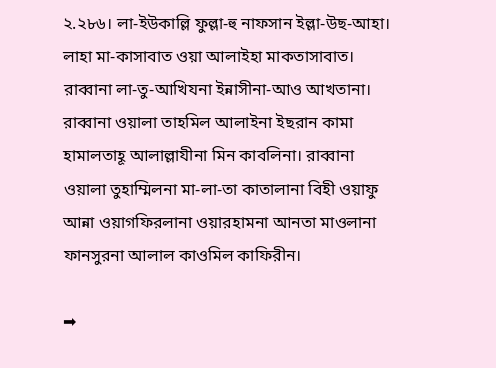২.২৮৬। লা-ইউকাল্লি ফুল্লা-হু নাফসান ইল্লা-উছ-আহা। লাহা মা-কাসাবাত ওয়া আলাইহা মাকতাসাবাত। রাব্বানা লা-তু-আখিযনা ইন্নাসীনা-আও আখতানা। রাব্বানা ওয়ালা তাহমিল আলাইনা ইছরান কামা হামালতাহূ আলাল্লাযীনা মিন কাবলিনা। রাব্বানা ওয়ালা তুহাম্মিলনা মা-লা-তা কাতালানা বিহী ওয়াফু আন্না ওয়াগফিরলানা ওয়ারহামনা আনতা মাওলানা ফানসুরনা আলাল কাওমিল কাফিরীন।

➡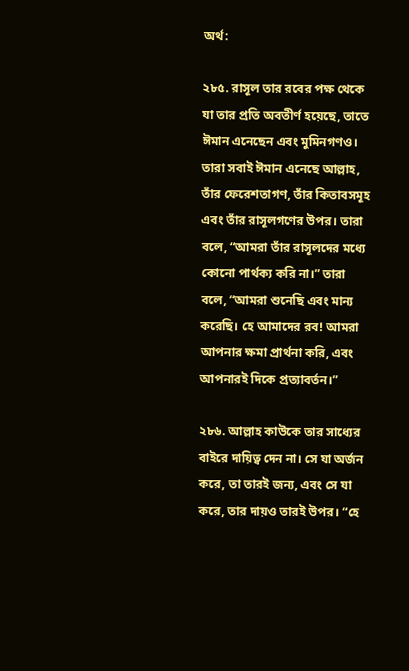অর্থ:

২৮৫. রাসূল তার রবের পক্ষ থেকে যা তার প্রতি অবতীর্ণ হয়েছে, তাতে ঈমান এনেছেন এবং মুমিনগণও। তারা সবাই ঈমান এনেছে আল্লাহ, তাঁর ফেরেশতাগণ, তাঁর কিতাবসমূহ এবং তাঁর রাসূলগণের উপর। তারা বলে, “আমরা তাঁর রাসূলদের মধ্যে কোনো পার্থক্য করি না।” তারা বলে, “আমরা শুনেছি এবং মান্য করেছি। হে আমাদের রব! আমরা আপনার ক্ষমা প্রার্থনা করি, এবং আপনারই দিকে প্রত্যাবর্তন।”

২৮৬. আল্লাহ কাউকে তার সাধ্যের বাইরে দায়িত্ব দেন না। সে যা অর্জন করে, তা তারই জন্য, এবং সে যা করে, তার দায়ও তারই উপর। “হে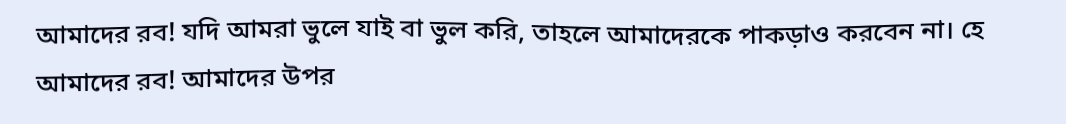আমাদের রব! যদি আমরা ভুলে যাই বা ভুল করি, তাহলে আমাদেরকে পাকড়াও করবেন না। হে আমাদের রব! আমাদের উপর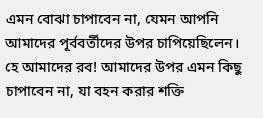এমন বোঝা চাপাবেন না, যেমন আপনি আমাদের পূর্ববর্তীদের উপর চাপিয়েছিলেন। হে আমাদের রব! আমাদের উপর এমন কিছু চাপাবেন না, যা বহন করার শক্তি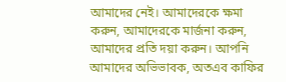আমাদের নেই। আমাদেরকে ক্ষমা করুন, আমাদেরকে মার্জনা করুন, আমাদের প্রতি দয়া করুন। আপনি আমাদের অভিভাবক, অতএব কাফির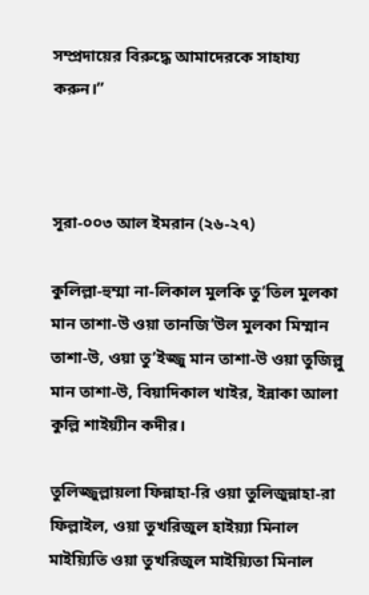সম্প্রদায়ের বিরুদ্ধে আমাদেরকে সাহায্য করুন।”



সূরা-০০৩ আল ইমরান (২৬-২৭)

কুলিল্লা-হুম্মা না-লিকাল মুলকি তু’তিল মুলকা মান তাশা-উ ওয়া তানজি’উল মুলকা মিম্মান তাশা-উ, ওয়া তু’ইজ্জু মান তাশা-উ ওয়া তুজিল্লু মান তাশা-উ, বিয়াদিকাল খাইর, ইন্নাকা আলা কুল্লি শাইয়্যীন কদীর।

তুলিজ্জুল্লায়লা ফিন্নাহা-রি ওয়া তুলিজুন্নাহা-রা ফিল্লাইল, ওয়া তুখরিজুল হাইয়্যা মিনাল মাইয়্যিতি ওয়া তুখরিজুল মাইয়্যিতা মিনাল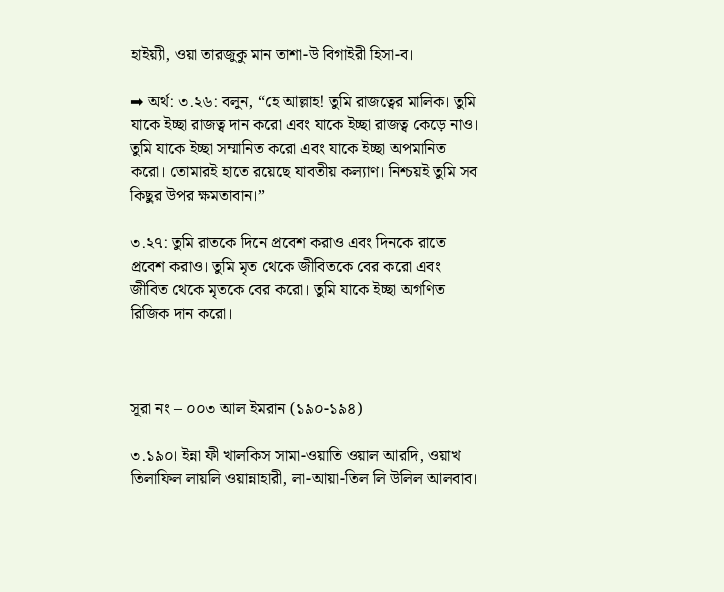হাইয়্যী, ওয়া তারজুকু মান তাশা-উ বিগাইরী হিসা-ব।

➡ অর্থ: ৩.২৬: বলুন, “হে আল্লাহ! তুমি রাজত্বের মালিক। তুমি যাকে ইচ্ছা রাজত্ব দান করো এবং যাকে ইচ্ছা রাজত্ব কেড়ে নাও। তুমি যাকে ইচ্ছা সম্মানিত করো এবং যাকে ইচ্ছা অপমানিত করো। তোমারই হাতে রয়েছে যাবতীয় কল্যাণ। নিশ্চয়ই তুমি সব কিছুর উপর ক্ষমতাবান।”

৩.২৭: তুমি রাতকে দিনে প্রবেশ করাও এবং দিনকে রাতে প্রবেশ করাও। তুমি মৃত থেকে জীবিতকে বের করো এবং জীবিত থেকে মৃতকে বের করো। তুমি যাকে ইচ্ছা অগণিত রিজিক দান করো।



সূরা নং – ০০৩ আল ইমরান (১৯০-১৯৪)

৩.১৯০। ইন্না ফী খালকিস সামা-ওয়াতি ওয়াল আরদি, ওয়াখ তিলাফিল লায়লি ওয়ান্নাহারী, লা-আয়া-তিল লি উলিল আলবাব।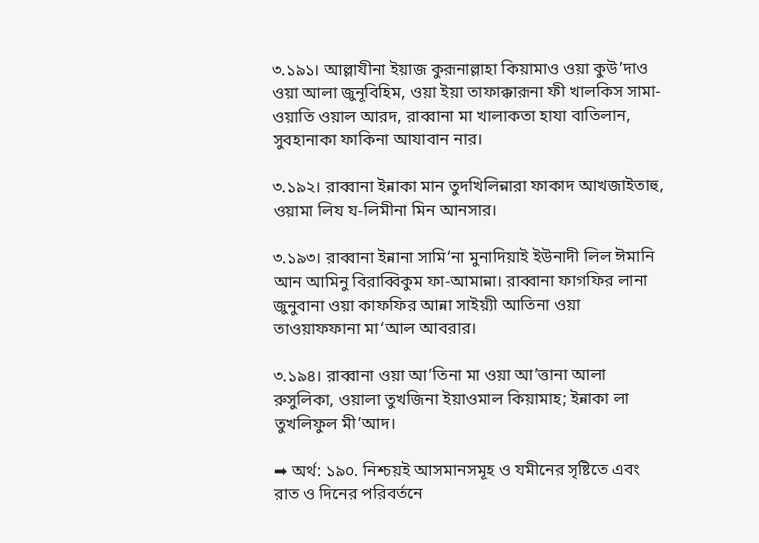৩.১৯১। আল্লাযীনা ইয়াজ কুরূনাল্লাহা কিয়ামাও ওয়া কুউ’দাও ওয়া আলা জুনূবিহিম, ওয়া ইয়া তাফাক্কারূনা ফী খালকিস সামা-ওয়াতি ওয়াল আরদ, রাব্বানা মা খালাকতা হাযা বাতিলান, সুবহানাকা ফাকিনা আযাবান নার।

৩.১৯২। রাব্বানা ইন্নাকা মান তুদখিলিন্নারা ফাকাদ আখজাইতাহু, ওয়ামা লিয য-লিমীনা মিন আনসার।

৩.১৯৩। রাব্বানা ইন্নানা সামি‘না মুনাদিয়াই ইউনাদী লিল ঈমানি আন আমিনু বিরাব্বিকুম ফা-আমান্না। রাব্বানা ফাগফির লানা জুনুবানা ওয়া কাফফির আন্না সাইয়্যী আতিনা ওয়া তাওয়াফফানা মা‘আল আবরার।

৩.১৯৪। রাব্বানা ওয়া আ’তিনা মা ওয়া আ’ত্তানা আলা রুসুলিকা, ওয়ালা তুখজিনা ইয়াওমাল কিয়ামাহ; ইন্নাকা লা তুখলিফুল মী’আদ।

➡ অর্থ: ১৯০. নিশ্চয়ই আসমানসমূহ ও যমীনের সৃষ্টিতে এবং রাত ও দিনের পরিবর্তনে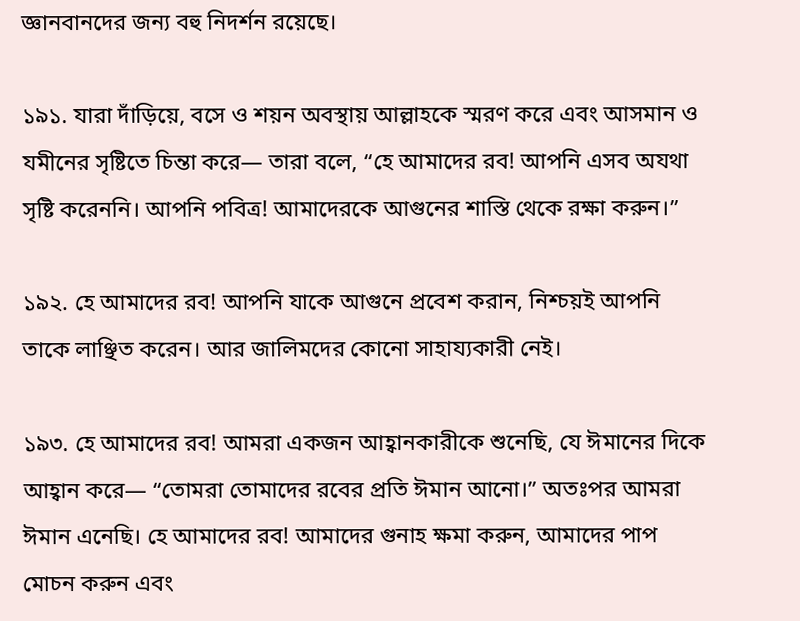জ্ঞানবানদের জন্য বহু নিদর্শন রয়েছে।

১৯১. যারা দাঁড়িয়ে, বসে ও শয়ন অবস্থায় আল্লাহকে স্মরণ করে এবং আসমান ও যমীনের সৃষ্টিতে চিন্তা করে— তারা বলে, “হে আমাদের রব! আপনি এসব অযথা সৃষ্টি করেননি। আপনি পবিত্র! আমাদেরকে আগুনের শাস্তি থেকে রক্ষা করুন।”

১৯২. হে আমাদের রব! আপনি যাকে আগুনে প্রবেশ করান, নিশ্চয়ই আপনি তাকে লাঞ্ছিত করেন। আর জালিমদের কোনো সাহায্যকারী নেই।

১৯৩. হে আমাদের রব! আমরা একজন আহ্বানকারীকে শুনেছি, যে ঈমানের দিকে আহ্বান করে— “তোমরা তোমাদের রবের প্রতি ঈমান আনো।” অতঃপর আমরা ঈমান এনেছি। হে আমাদের রব! আমাদের গুনাহ ক্ষমা করুন, আমাদের পাপ মোচন করুন এবং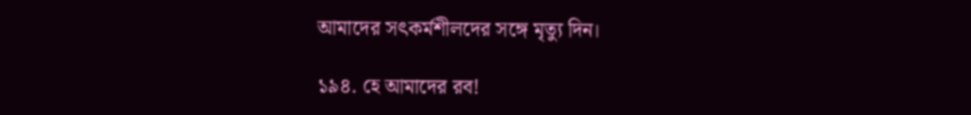আমাদের সৎকর্মশীলদের সঙ্গে মৃত্যু দিন।

১৯৪. হে আমাদের রব!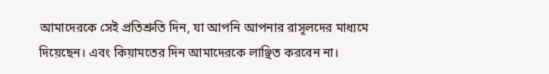আমাদেরকে সেই প্রতিশ্রুতি দিন, যা আপনি আপনার রাসূলদের মাধ্যমে দিয়েছেন। এবং কিয়ামতের দিন আমাদেরকে লাঞ্ছিত করবেন না।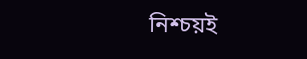নিশ্চয়ই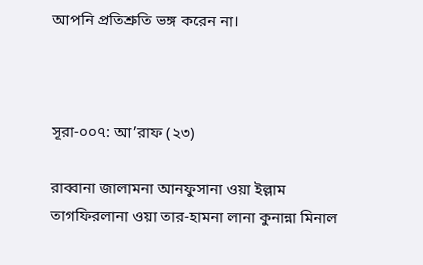আপনি প্রতিশ্রুতি ভঙ্গ করেন না।



সূরা-০০৭: আ’রাফ (২৩)

রাব্বানা জালামনা আনফুসানা ওয়া ইল্লাম তাগফিরলানা ওয়া তার-হামনা লানা কুনান্না মিনাল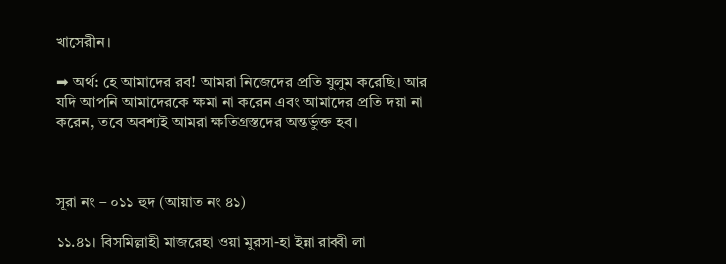খাসেরীন।

➡ অর্থ: হে আমাদের রব! আমরা নিজেদের প্রতি যুলুম করেছি। আর যদি আপনি আমাদেরকে ক্ষমা না করেন এবং আমাদের প্রতি দয়া না করেন, তবে অবশ্যই আমরা ক্ষতিগ্রস্তদের অন্তর্ভুক্ত হব।



সূরা নং – ০১১ হুদ (আয়াত নং ৪১)

১১.৪১। বিসমিল্লাহী মাজরেহা ওয়া মুরসা-হা ইন্না রাব্বী লা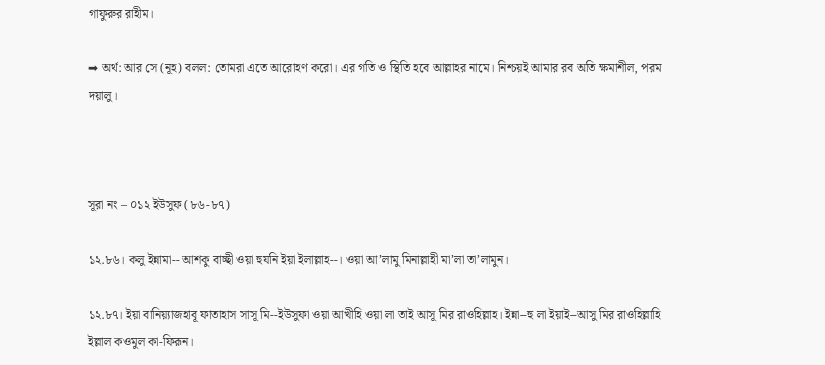গাফুরুর রাহীম।

➡ অর্থ: আর সে (নূহ) বলল: তোমরা এতে আরোহণ করো। এর গতি ও স্থিতি হবে আল্লাহর নামে। নিশ্চয়ই আমার রব অতি ক্ষমাশীল, পরম দয়ালু।



সূরা নং – ০১২ ইউসুফ (৮৬-৮৭)

১২.৮৬। কলু ইন্নামা-- আশকু বাচ্ছী ওয়া হুযনি ইয়া ইলাল্লাহ--। ওয়া আ’লামু মিনাল্লাহী মা’লা তা’লামুন।

১২.৮৭। ইয়া বানিয়্যাজহাবূ ফাতাহাস সাসূ মি--ইউসুফা ওয়া আখীহি ওয়া লা তাই আসূ মির রাওহিল্লাহ। ইন্না--হু লা ইয়াই--আসু মির রাওহিল্লাহি ইল্লাল কওমুল কা-ফিরূন।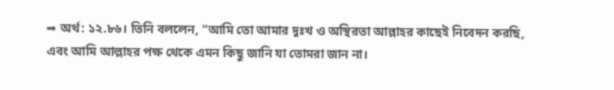➡ অর্থ: ১২.৮৬। তিনি বললেন, “আমি তো আমার দুঃখ ও অস্থিরতা আল্লাহর কাছেই নিবেদন করছি, এবং আমি আল্লাহর পক্ষ থেকে এমন কিছু জানি যা তোমরা জান না।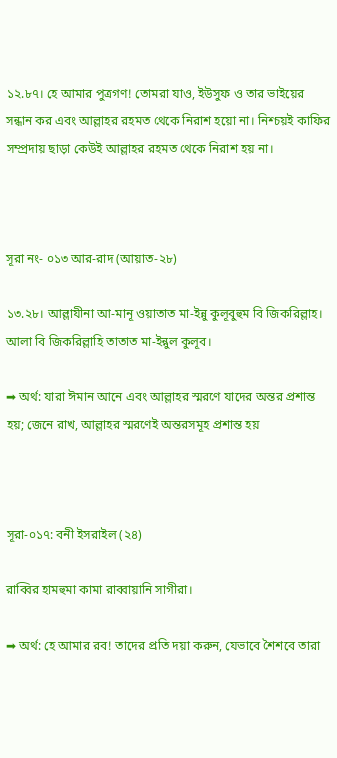১২.৮৭। হে আমার পুত্রগণ! তোমরা যাও, ইউসুফ ও তার ভাইয়ের সন্ধান কর এবং আল্লাহর রহমত থেকে নিরাশ হয়ো না। নিশ্চয়ই কাফির সম্প্রদায় ছাড়া কেউই আল্লাহর রহমত থেকে নিরাশ হয় না।



সূরা নং- ০১৩ আর-রাদ (আয়াত-২৮)

১৩.২৮। আল্লাযীনা আ-মানূ ওয়াতাত মা-ইন্নু কুলূবুহুম বি জিকরিল্লাহ। আলা বি জিকরিল্লাহি তাতাত মা-ইন্নুল কুলূব।

➡ অর্থ: যারা ঈমান আনে এবং আল্লাহর স্মরণে যাদের অন্তর প্রশান্ত হয়; জেনে রাখ, আল্লাহর স্মরণেই অন্তরসমূহ প্রশান্ত হয়



সূরা-০১৭: বনী ইসরাইল (২৪)

রাব্বির হামহুমা কামা রাব্বায়ানি সাগীরা।

➡ অর্থ: হে আমার রব! তাদের প্রতি দয়া করুন, যেভাবে শৈশবে তারা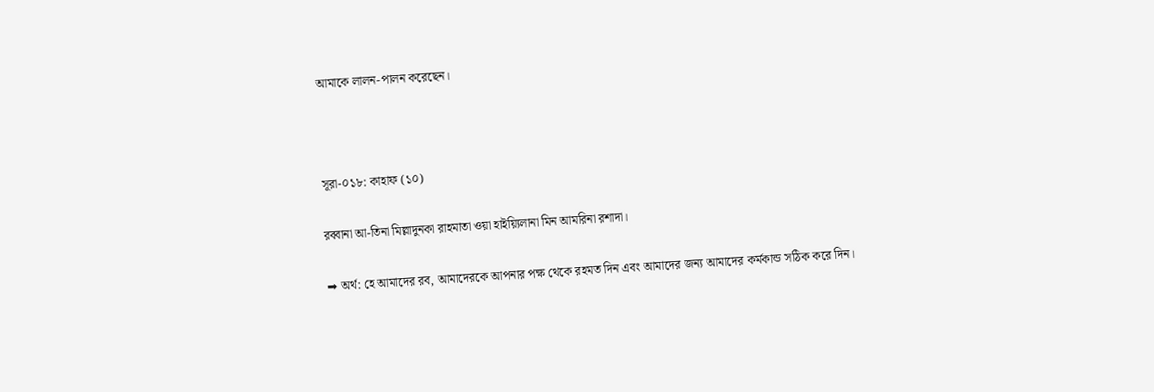আমাকে লালন-পালন করেছেন।



সূরা-০১৮: কাহাফ (১০)

রব্বানা আ-তিনা মিল্লাদুনকা রাহমাতা ওয়া হাইয়্যিলানা মিন আমরিনা রশাদা।

➡ অর্থ: হে আমাদের রব, আমাদেরকে আপনার পক্ষ থেকে রহমত দিন এবং আমাদের জন্য আমাদের কর্মকান্ড সঠিক করে দিন।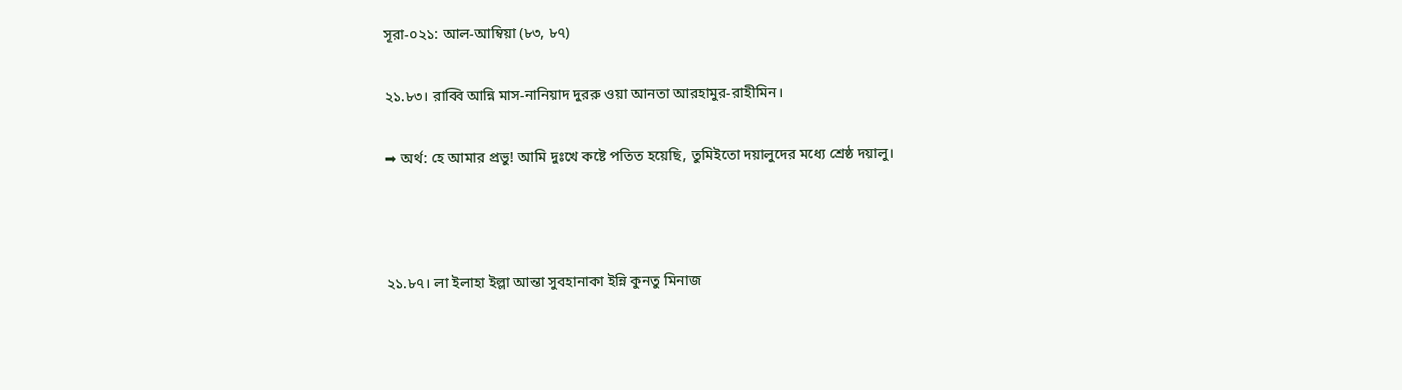সূরা-০২১: আল-আম্বিয়া (৮৩, ৮৭)

২১.৮৩। রাব্বি আন্নি মাস-নানিয়াদ দুররু ওয়া আনতা আরহামুর-রাহীমিন।

➡ অর্থ: হে আমার প্রভু! আমি দুঃখে কষ্টে পতিত হয়েছি, তুমিইতো দয়ালুদের মধ্যে শ্রেষ্ঠ দয়ালু।



২১.৮৭। লা ইলাহা ইল্লা আন্তা সুবহানাকা ইন্নি কুনতু মিনাজ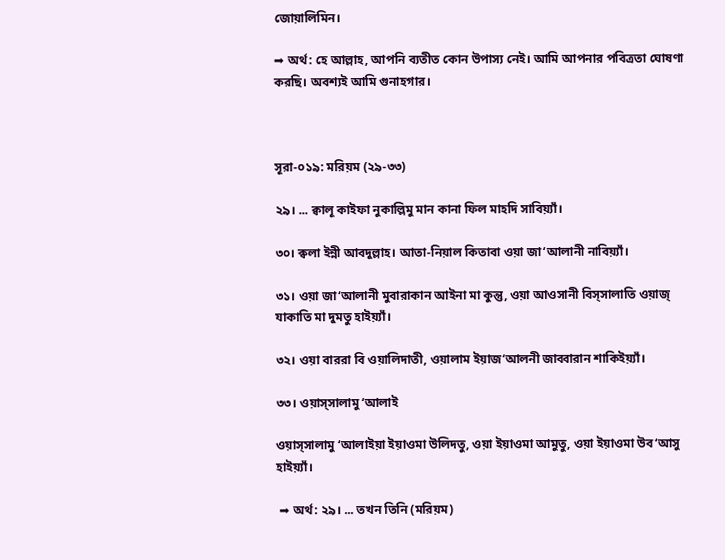জোয়ালিমিন।

➡ অর্থ: হে আল্লাহ, আপনি ব্যতীত কোন উপাস্য নেই। আমি আপনার পবিত্রতা ঘোষণা করছি। অবশ্যই আমি গুনাহগার।



সূরা-০১৯: মরিয়ম (২৯-৩৩)

২৯। ... ক্বালূ কাইফা নুকাল্লিমু মান কানা ফিল মাহদি সাবিয়্যাঁ।

৩০। ক্বলা ইন্নী আবদুল্লাহ। আতা-নিয়াল কিতাবা ওয়া জা‘আলানী নাবিয়্যাঁ।

৩১। ওয়া জা‘আলানী মুবারাকান আইনা মা কুন্তু, ওয়া আওসানী বিস্‌সালাতি ওয়াজ্‌ যাকাতি মা দুমতু হাইয়্যাঁ।

৩২। ওয়া বাররা বি ওয়ালিদাতী, ওয়ালাম ইয়াজ‘আলনী জাব্বারান শাকিইয়্যাঁ।

৩৩। ওয়াস্‌সালামু ‘আলাই

ওয়াস্‌সালামু ‘আলাইয়া ইয়াওমা উলিদতু, ওয়া ইয়াওমা আমুতু, ওয়া ইয়াওমা উব‘আসু হাইয়্যাঁ।

 ➡ অর্থ: ২৯। ... তখন তিনি (মরিয়ম)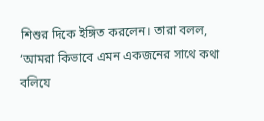শিশুর দিকে ইঙ্গিত করলেন। তারা বলল, ‘আমরা কিভাবে এমন একজনের সাথে কথা বলিযে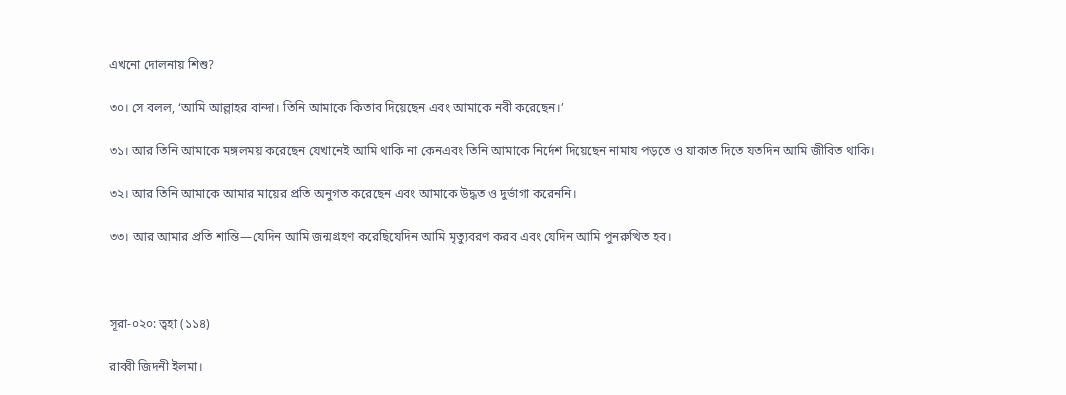এখনো দোলনায় শিশু?

৩০। সে বলল, ‘আমি আল্লাহর বান্দা। তিনি আমাকে কিতাব দিয়েছেন এবং আমাকে নবী করেছেন।’

৩১। আর তিনি আমাকে মঙ্গলময় করেছেন যেখানেই আমি থাকি না কেনএবং তিনি আমাকে নির্দেশ দিয়েছেন নামায পড়তে ও যাকাত দিতে যতদিন আমি জীবিত থাকি।

৩২। আর তিনি আমাকে আমার মায়ের প্রতি অনুগত করেছেন এবং আমাকে উদ্ধত ও দুর্ভাগা করেননি।

৩৩। আর আমার প্রতি শান্তি—যেদিন আমি জন্মগ্রহণ করেছিযেদিন আমি মৃত্যুবরণ করব এবং যেদিন আমি পুনরুত্থিত হব।



সূরা-০২০: ত্বহা (১১৪)

রাব্বী জিদনী ইলমা।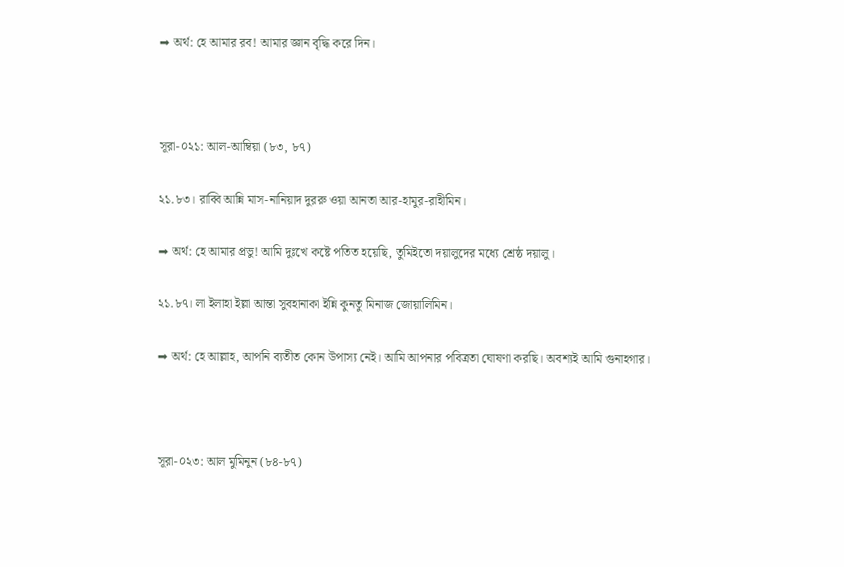➡ অর্থ: হে আমার রব! আমার জ্ঞান বৃদ্ধি করে দিন।



সূরা-০২১: আল-আম্বিয়া (৮৩, ৮৭)

২১.৮৩। রাব্বি আন্নি মাস-নানিয়াদ দুররু ওয়া আনতা আর-হামুর-রাহীমিন।

➡ অর্থ: হে আমার প্রভু! আমি দুঃখে কষ্টে পতিত হয়েছি, তুমিইতো দয়ালুদের মধ্যে শ্রেষ্ঠ দয়ালু।

২১.৮৭। লা ইলাহা ইল্লা আন্তা সুবহানাকা ইন্নি কুনতু মিনাজ জোয়ালিমিন।

➡ অর্থ: হে আল্লাহ, আপনি ব্যতীত কোন উপাস্য নেই। আমি আপনার পবিত্রতা ঘোষণা করছি। অবশ্যই আমি গুনাহগার।



সূরা-০২৩: আল মুমিনুন (৮৪-৮৭)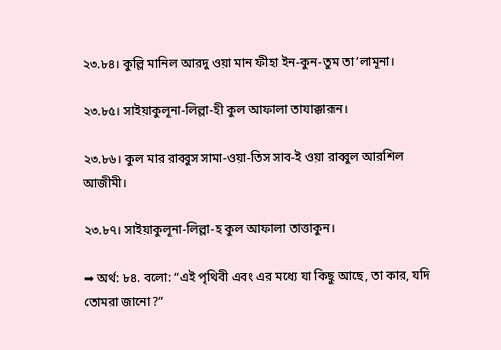২৩.৮৪। কুল্লি মানিল আরদু ওয়া মান ফীহা ইন-কুন-তুম তা’লামূনা।

২৩.৮৫। সাইয়াকুলূনা-লিল্লা-হী কুল আফালা তাযাক্কারূন।

২৩.৮৬। কুল মার রাব্বুস সামা-ওয়া-তিস সাব-ই ওয়া রাব্বুল আরশিল আজীমী।

২৩.৮৭। সাইয়াকুলূনা-লিল্লা-হ কুল আফালা তাত্তাকুন।

➡ অর্থ: ৮৪. বলো: “এই পৃথিবী এবং এর মধ্যে যা কিছু আছে, তা কার, যদি তোমরা জানো?”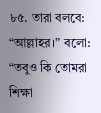৮৫. তারা বলবে: “আল্লাহর।” বলো: “তবুও কি তোমরা শিক্ষা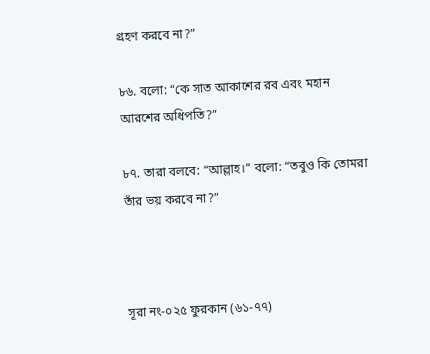গ্রহণ করবে না?”

৮৬. বলো: “কে সাত আকাশের রব এবং মহান আরশের অধিপতি?”

৮৭. তারা বলবে: “আল্লাহ।” বলো: “তবুও কি তোমরা তাঁর ভয় করবে না?”



সূরা নং-০২৫ ফুরকান (৬১-৭৭)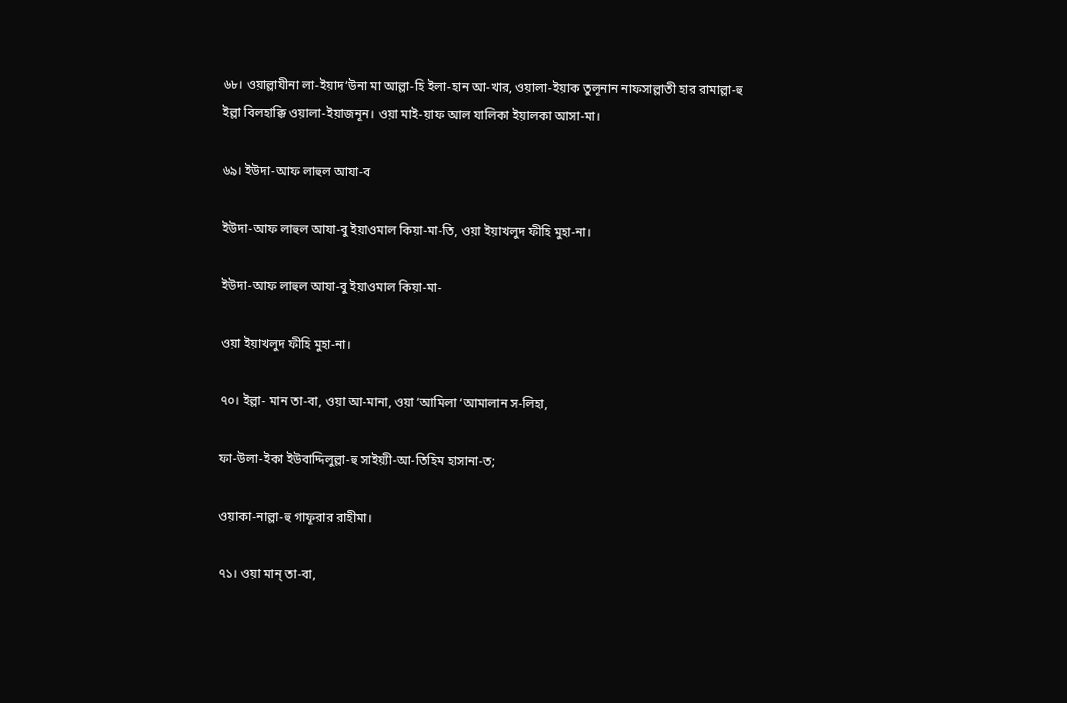৬৮। ওয়াল্লাযীনা লা-ইয়াদ‘উনা মা আল্লা-হি ইলা-হান আ-খার, ওয়ালা-ইয়াক তুলূনান নাফসাল্লাতী হার রামাল্লা-হু ইল্লা বিলহাক্কি ওয়ালা-ইয়াজনূন। ওয়া মাই-য়াফ আল যালিকা ইয়ালকা আসা-মা।

৬৯। ইউদা-আফ‌ লাহুল আযা-ব

ইউদা-আফ‌ লাহুল আযা-বু ইয়াওমাল কিয়া-মা-তি, ওয়া ইয়াখলুদ ফীহি মুহা-না।

ইউদা-আফ‌ লাহুল আযা-বু ইয়াওমাল কিয়া-মা-

ওয়া ইয়াখলুদ ফীহি মুহা-না।

৭০। ইল্লা- মান তা-বা, ওয়া আ-মানা, ওয়া ‘আমিলা ‘আমালান স-লিহা,

ফা-উলা-ইকা ইউবাদ্দিলুল্লা-হু সাইয়্যী-আ-তিহিম হাসানা-ত;

ওয়াকা-নাল্লা-হু গাফূরার রাহীমা।

৭১। ওয়া মান্ তা-বা,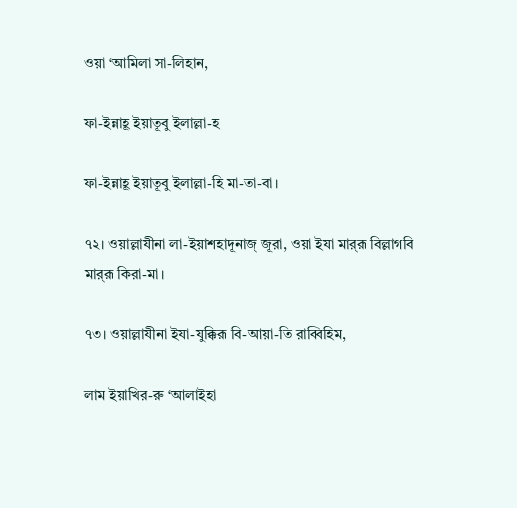ওয়া ‘আমিলা সা-লিহান,

ফা-ইন্নাহূ ইয়াতূবু ইলাল্লা-হ

ফা-ইন্নাহূ ইয়াতূবু ইলাল্লা-হি মা-তা-বা।

৭২। ওয়াল্লাযীনা লা-ইয়াশহাদূনাজ্‌ জূরা, ওয়া ইযা মার্‌রূ বিল্লাগবি মার্‌রূ কিরা-মা।

৭৩। ওয়াল্লাযীনা ইযা-যুক্কিরূ বি-আয়া-তি রাব্বিহিম,

লাম ইয়াখির-রু ‘আলাইহা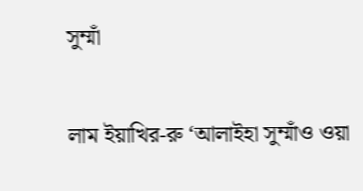সুম্মাঁ

লাম ইয়াখির-রু ‘আলাইহা সুম্মাঁও ওয়া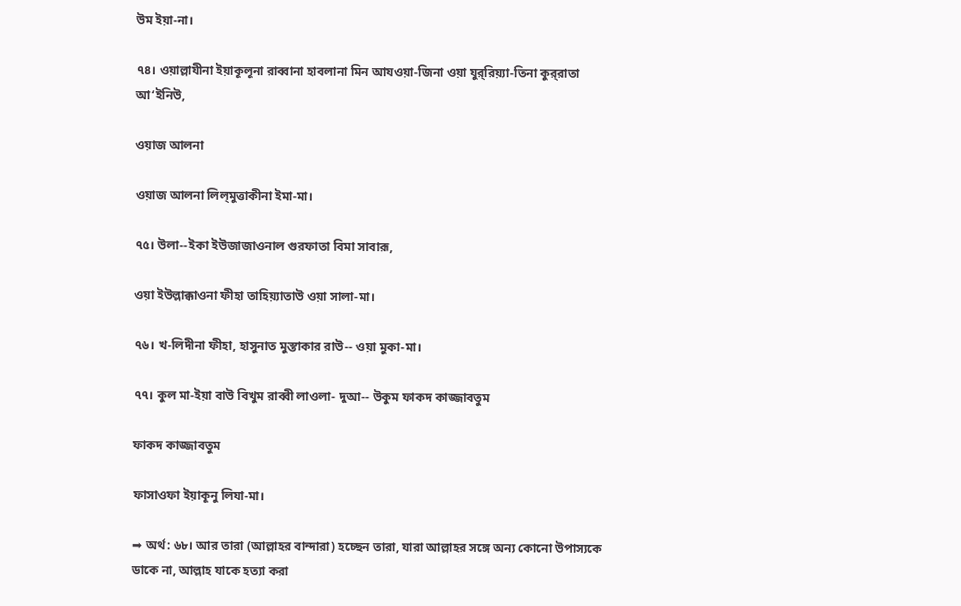উম ইয়া-না।

৭৪। ওয়াল্লাযীনা ইয়াকূলূনা রাব্বানা হাবলানা মিন আযওয়া-জিনা ওয়া যুর্‌রিয়্যা-তিনা কুর্‌রাতা আ‘ইনিউ,

ওয়াজ আলনা

ওয়াজ আলনা লিল্‌মুত্তাকীনা ইমা-মা।

৭৫। উলা--ইকা ইউজাজাওনাল গুরফাতা বিমা সাবারূ,

ওয়া ইউল্লাক্কাওনা ফীহা তাহিয়্যাতাউ ওয়া সালা-মা।

৭৬। খ-লিদীনা ফীহা, হাসুনাত‌ মুস্তাকার রাউ-- ওয়া মুকা-মা।

৭৭। কুল মা-ইয়া বাউ বিখুম রাব্বী লাওলা- দুআ-- উকুম ফাকদ কাজ্জাবতুম

ফাকদ কাজ্জাবতুম

ফাসাওফা ইয়াকূনু লিযা-মা।

➡ অর্থ: ৬৮। আর তারা (আল্লাহর বান্দারা) হচ্ছেন তারা, যারা আল্লাহর সঙ্গে অন্য কোনো উপাস্যকে ডাকে না, আল্লাহ যাকে হত্যা করা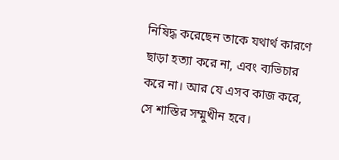নিষিদ্ধ করেছেন তাকে যথার্থ কারণে ছাড়া হত্যা করে না, এবং ব্যভিচার করে না। আর যে এসব কাজ করে, সে শাস্তির সম্মুখীন হবে।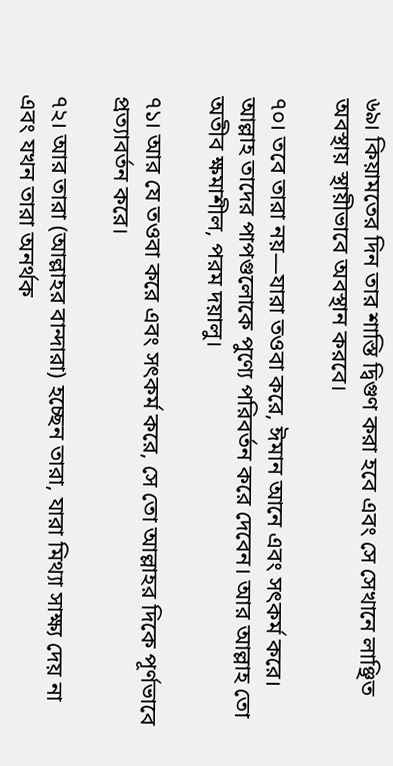৬৯। কিয়ামতের দিন তার শাস্তি দ্বিগুণ করা হবে এবং সে সেখানে লাঞ্ছিত অবস্থায় স্থায়ীভাবে অবস্থান করবে।

৭০। তবে তারা নয়—যারা তওবা করে, ঈমান আনে এবং সৎকর্ম করে। আল্লাহ তাদের পাপগুলোকে পুণ্যে পরিবর্তন করে দেবেন। আর আল্লাহ তো অতীব ক্ষমাশীল, পরম দয়ালু।

৭১। আর যে তওবা করে এবং সৎকর্ম করে, সে তো আল্লাহর দিকে পূর্ণভাবে প্রত্যাবর্তন করে।

৭২। আর তারা (আল্লাহর বান্দারা) হচ্ছেন তারা, যারা মিথ্যা সাক্ষ্য দেয় না এবং যখন তারা অনর্থক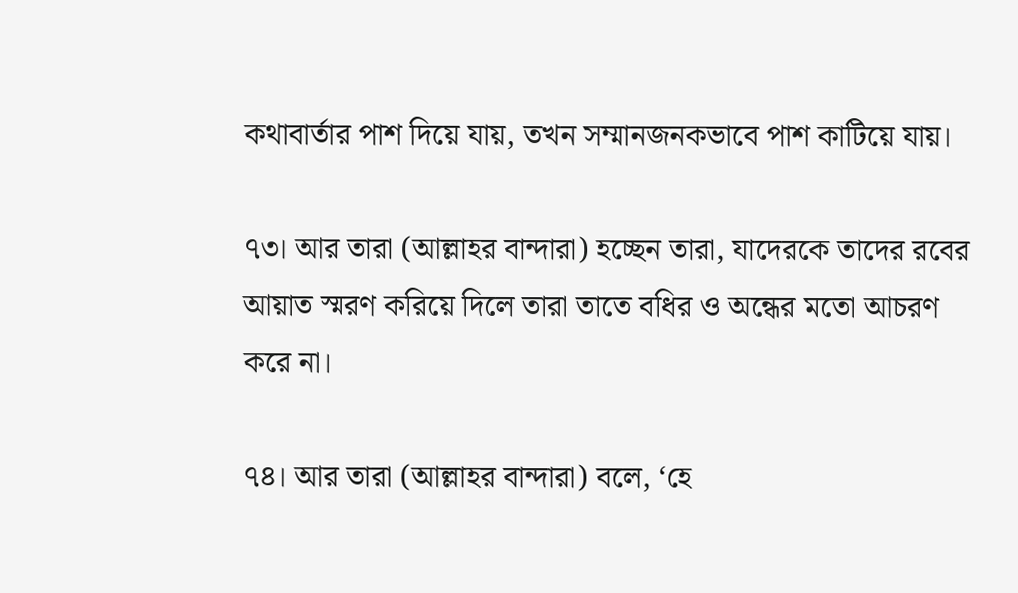কথাবার্তার পাশ দিয়ে যায়, তখন সম্মানজনকভাবে পাশ কাটিয়ে যায়।

৭৩। আর তারা (আল্লাহর বান্দারা) হচ্ছেন তারা, যাদেরকে তাদের রবের আয়াত স্মরণ করিয়ে দিলে তারা তাতে বধির ও অন্ধের মতো আচরণ করে না।

৭৪। আর তারা (আল্লাহর বান্দারা) বলে, ‘হে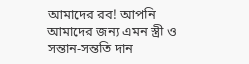আমাদের রব! আপনি আমাদের জন্য এমন স্ত্রী ও সন্তান-সন্ততি দান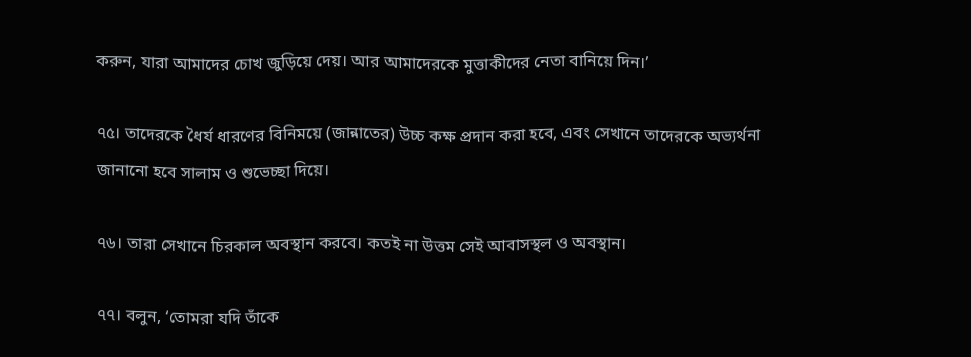করুন, যারা আমাদের চোখ জুড়িয়ে দেয়। আর আমাদেরকে মুত্তাকীদের নেতা বানিয়ে দিন।’

৭৫। তাদেরকে ধৈর্য ধারণের বিনিময়ে (জান্নাতের) উচ্চ কক্ষ প্রদান করা হবে, এবং সেখানে তাদেরকে অভ্যর্থনা জানানো হবে সালাম ও শুভেচ্ছা দিয়ে।

৭৬। তারা সেখানে চিরকাল অবস্থান করবে। কতই না উত্তম সেই আবাসস্থল ও অবস্থান।

৭৭। বলুন, ‘তোমরা যদি তাঁকে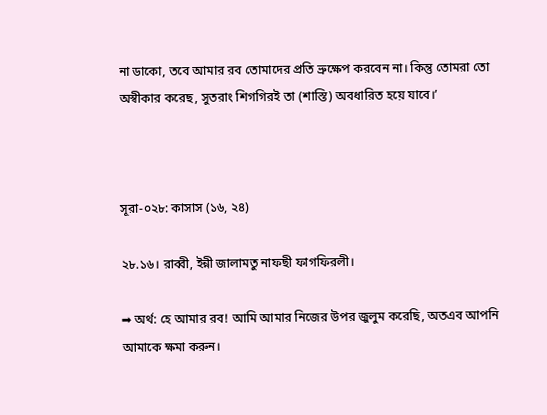না ডাকো, তবে আমার রব তোমাদের প্রতি ভ্রুক্ষেপ করবেন না। কিন্তু তোমরা তো অস্বীকার করেছ, সুতরাং শিগগিরই তা (শাস্তি) অবধারিত হয়ে যাবে।’



সূরা-০২৮: কাসাস (১৬, ২৪)

২৮.১৬। রাব্বী, ইন্নী জালামতু নাফছী ফাগফিরলী।

➡ অর্থ: হে আমার রব! আমি আমার নিজের উপর জুলুম করেছি, অতএব আপনি আমাকে ক্ষমা করুন।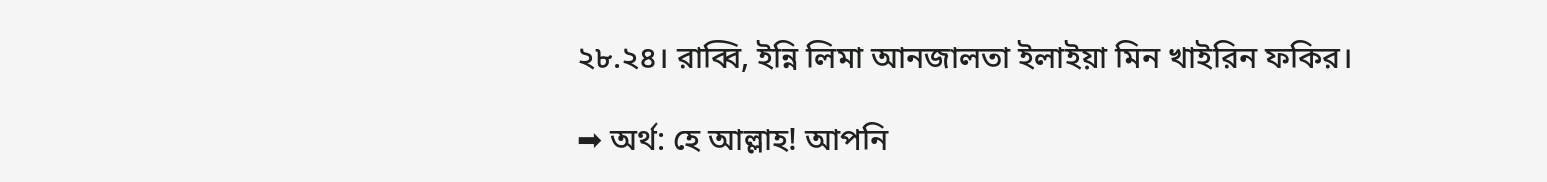২৮.২৪। রাব্বি, ইন্নি লিমা আনজালতা ইলাইয়া মিন খাইরিন ফকির।

➡ অর্থ: হে আল্লাহ! আপনি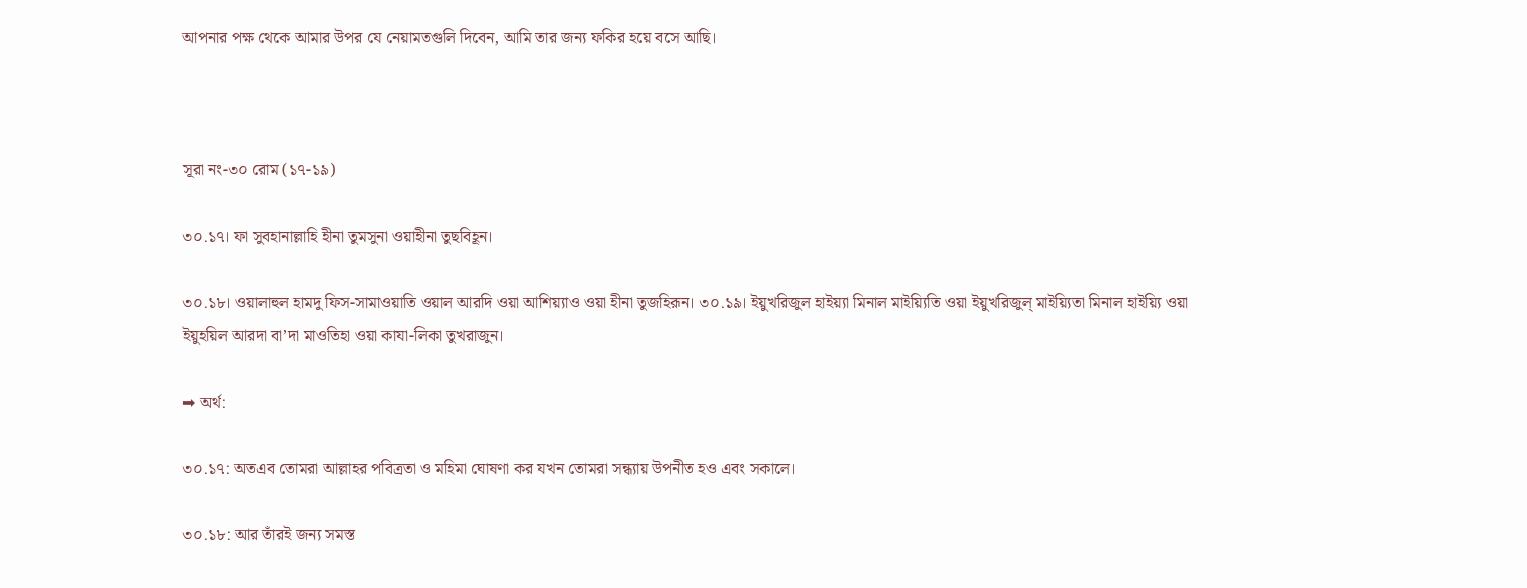আপনার পক্ষ থেকে আমার উপর যে নেয়ামতগুলি দিবেন, আমি তার জন্য ফকির হয়ে বসে আছি।



সূরা নং-৩০ রোম (১৭-১৯)

৩০.১৭। ফা সুবহানাল্লাহি হীনা তুমসুনা ওয়াহীনা তুছবিহূন।

৩০.১৮। ওয়ালাহুল হামদু ফিস-সামাওয়াতি ওয়াল আরদি ওয়া আশিয়্যাও ওয়া হীনা তুজহিরূন। ৩০.১৯। ইয়ুখরিজুল হাইয়্যা মিনাল মাইয়্যিতি ওয়া ইয়ুখরিজুল্ মাইয়্যিতা মিনাল হাইয়্যি ওয়া ইয়ুহয়িল আরদা বা’দা মাওতিহা ওয়া কাযা-লিকা তুখরাজুন।

➡ অর্থ:

৩০.১৭: অতএব তোমরা আল্লাহর পবিত্রতা ও মহিমা ঘোষণা কর যখন তোমরা সন্ধ্যায় উপনীত হও এবং সকালে।

৩০.১৮: আর তাঁরই জন্য সমস্ত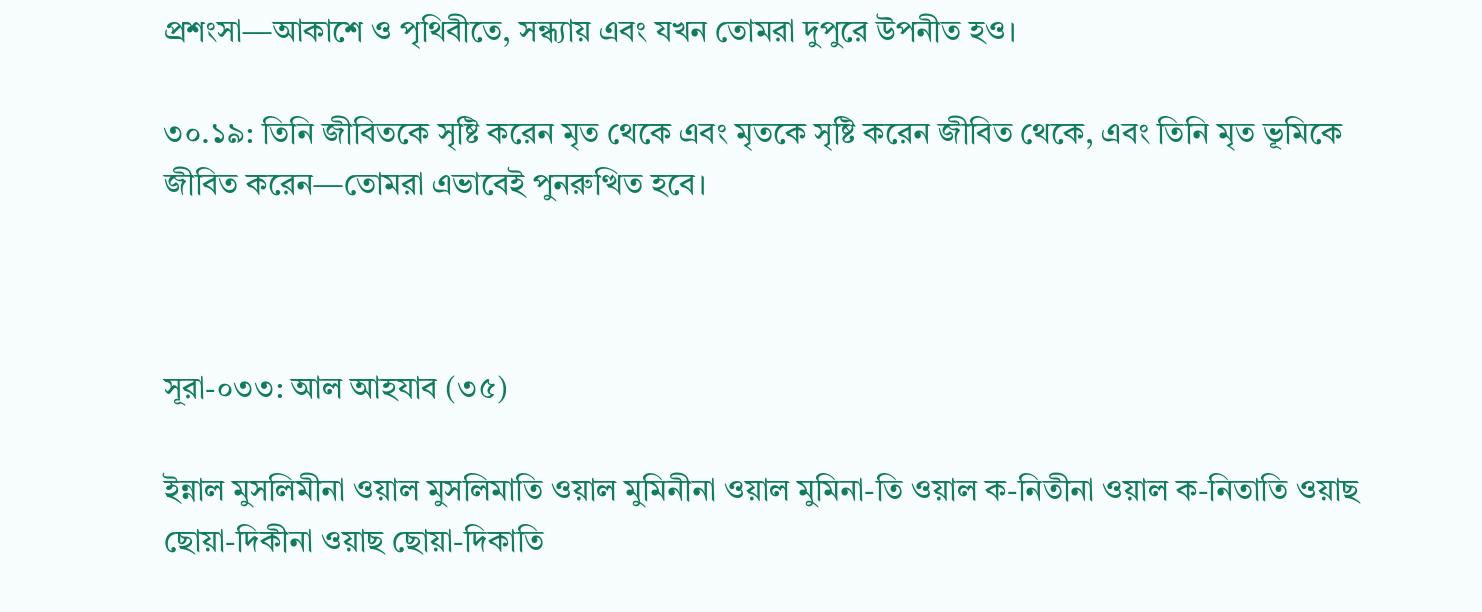প্রশংসা—আকাশে ও পৃথিবীতে, সন্ধ্যায় এবং যখন তোমরা দুপুরে উপনীত হও।

৩০.১৯: তিনি জীবিতকে সৃষ্টি করেন মৃত থেকে এবং মৃতকে সৃষ্টি করেন জীবিত থেকে, এবং তিনি মৃত ভূমিকে জীবিত করেন—তোমরা এভাবেই পুনরুত্থিত হবে।



সূরা-০৩৩: আল আহযাব (৩৫)

ইন্নাল মুসলিমীনা ওয়াল মুসলিমাতি ওয়াল মুমিনীনা ওয়াল মুমিনা-তি ওয়াল ক-নিতীনা ওয়াল ক-নিতাতি ওয়াছ ছোয়া-দিকীনা ওয়াছ ছোয়া-দিকাতি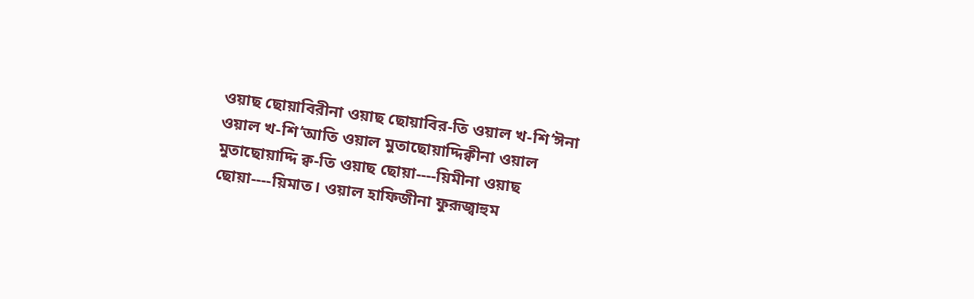ওয়াছ ছোয়াবিরীনা ওয়াছ ছোয়াবির-তি ওয়াল খ-শি‘ঈনা ওয়াল খ-শি‘আতি ওয়াল মুতাছোয়াদ্দিক্বীনা ওয়াল মুতাছোয়াদ্দি ক্ব-তি ওয়াছ ছোয়া----য়িমীনা ওয়াছ ছোয়া----য়িমাত। ওয়াল হাফিজীনা ফুরূজ্বাহুম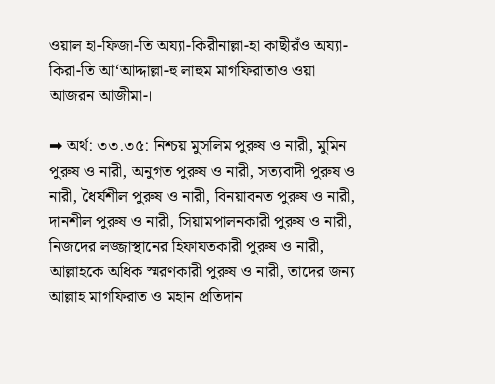ওয়াল হা-ফিজা-তি অয্যা-কিরীনাল্লা-হা কাছীরঁও অয্যা-কিরা-তি আ‘আদ্দাল্লা-হু লাহুম মাগফিরাতাও ওয়া আজরন আজীমা-।

➡ অর্থ: ৩৩.৩৫: নিশ্চয় মুসলিম পুরুষ ও নারী, মুমিন পুরুষ ও নারী, অনুগত পুরুষ ও নারী, সত্যবাদী পুরুষ ও নারী, ধৈর্যশীল পুরুষ ও নারী, বিনয়াবনত পুরুষ ও নারী, দানশীল পুরুষ ও নারী, সিয়ামপালনকারী পুরুষ ও নারী, নিজদের লজ্জাস্থানের হিফাযতকারী পুরুষ ও নারী, আল্লাহকে অধিক স্মরণকারী পুরুষ ও নারী, তাদের জন্য আল্লাহ মাগফিরাত ও মহান প্রতিদান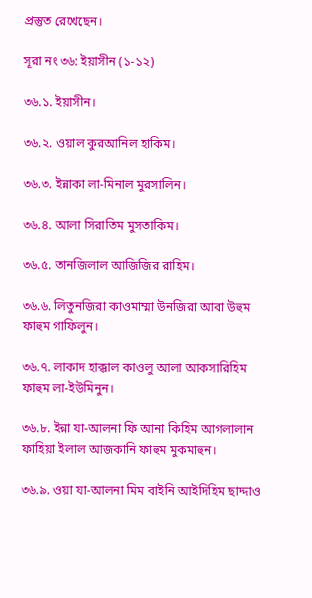প্রস্তুত রেখেছেন।

সূরা নং ৩৬: ইয়াসীন (১-১২)

৩৬.১. ইয়াসীন।

৩৬.২. ওয়াল কুরআনিল হাকিম।

৩৬.৩. ইন্নাকা লা-মিনাল মুরসালিন।

৩৬.৪. আলা সিরাতিম মুসতাকিম।

৩৬.৫. তানজিলাল আজিজির রাহিম।

৩৬.৬. লিতুনজিরা কাওমাম্মা উনজিরা আবা উহুম ফাহুম গাফিলুন।

৩৬.৭. লাকাদ হাক্কাল কাওলু আলা আকসারিহিম ফাহুম লা-ইউমিনুন।

৩৬.৮. ইন্না যা-আলনা ফি আনা কিহিম আগলালান ফাহিয়া ইলাল আজকানি ফাহুম মুকমাহুন।

৩৬.৯. ওয়া যা-আলনা মিম বাইনি আইদিহিম ছাদ্দাও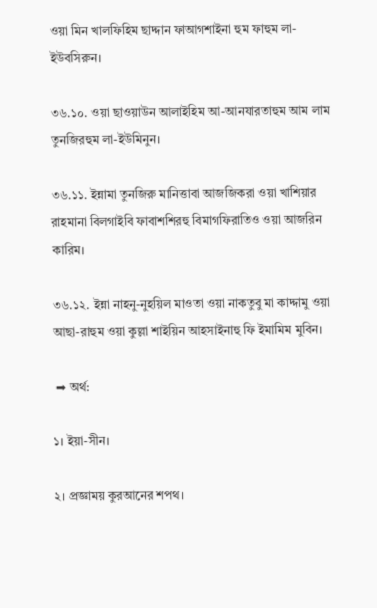ওয়া মিন খালফিহিম ছাদ্দান ফাআগশাইনা হুম ফাহুম লা-ইউবসিরুন।

৩৬.১০. ওয়া ছাওয়াউন আলাইহিম আ-আনযারতাহুম আম লাম তুনজিরহুম লা-ইউমিনুন।

৩৬.১১. ইন্নামা তুনজিরু মানিত্তাবা আজজিকরা ওয়া খাশিয়ার রাহমানা বিলগাইবি ফাবাশশিরহু বিমাগফিরাতিও ওয়া আজরিন কারিম।

৩৬.১২. ইন্না নাহনু-নুহয়িল মাওতা ওয়া নাকতুবু মা কাদ্দামু ওয়া আছা-রাহুম ওয়া কুল্লা শাইয়িন আহসাইনাহু ফি ইমামিম মুবিন।

 ➡ অর্থ:

১। ইয়া-সীন।

২। প্রজ্ঞাময় কুরআনের শপথ।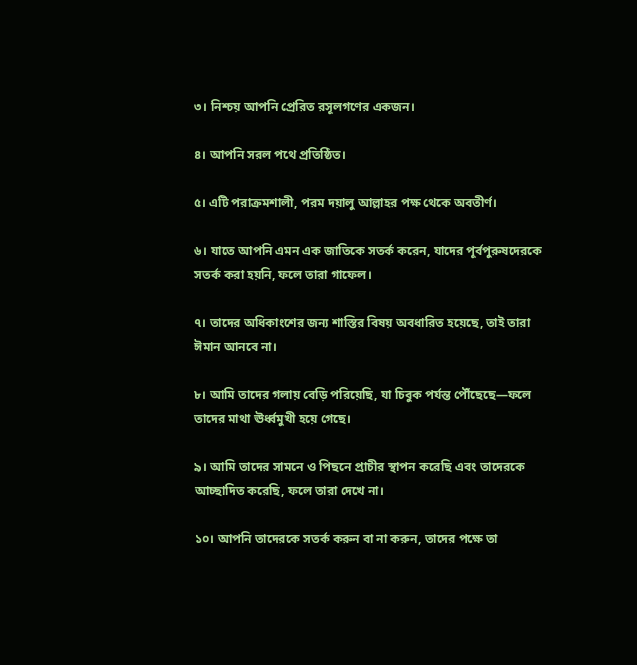৩। নিশ্চয় আপনি প্রেরিত রসূলগণের একজন।

৪। আপনি সরল পথে প্রতিষ্ঠিত।

৫। এটি পরাক্রমশালী, পরম দয়ালু আল্লাহর পক্ষ থেকে অবতীর্ণ।

৬। যাতে আপনি এমন এক জাতিকে সতর্ক করেন, যাদের পূর্বপুরুষদেরকে সতর্ক করা হয়নি, ফলে তারা গাফেল।

৭। তাদের অধিকাংশের জন্য শাস্তির বিষয় অবধারিত হয়েছে, তাই তারা ঈমান আনবে না।

৮। আমি তাদের গলায় বেড়ি পরিয়েছি, যা চিবুক পর্যন্ত পৌঁছেছে—ফলে তাদের মাথা ঊর্ধ্বমুখী হয়ে গেছে।

৯। আমি তাদের সামনে ও পিছনে প্রাচীর স্থাপন করেছি এবং তাদেরকে আচ্ছাদিত করেছি, ফলে তারা দেখে না।

১০। আপনি তাদেরকে সতর্ক করুন বা না করুন, তাদের পক্ষে তা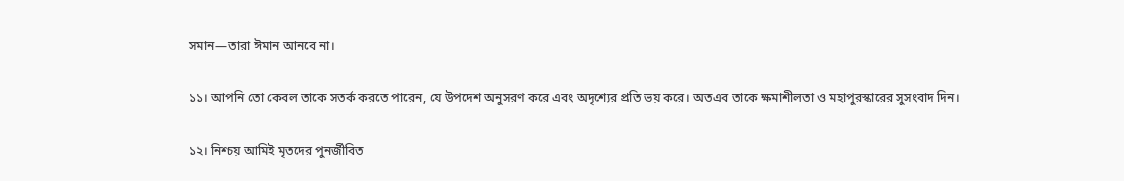সমান—তারা ঈমান আনবে না।

১১। আপনি তো কেবল তাকে সতর্ক করতে পারেন, যে উপদেশ অনুসরণ করে এবং অদৃশ্যের প্রতি ভয় করে। অতএব তাকে ক্ষমাশীলতা ও মহাপুরস্কারের সুসংবাদ দিন।

১২। নিশ্চয় আমিই মৃতদের পুনর্জীবিত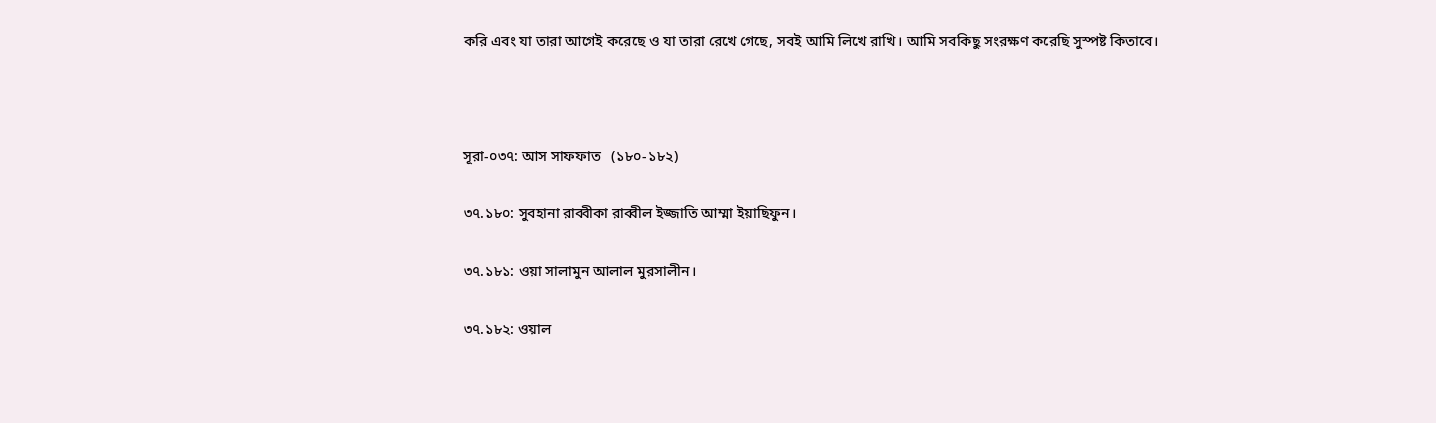করি এবং যা তারা আগেই করেছে ও যা তারা রেখে গেছে, সবই আমি লিখে রাখি। আমি সবকিছু সংরক্ষণ করেছি সুস্পষ্ট কিতাবে।



সূরা-০৩৭: আস সাফফাত   (১৮০-১৮২)

৩৭.১৮০: সুবহানা রাব্বীকা রাব্বীল ইজ্জাতি আম্মা ইয়াছিফুন।

৩৭.১৮১: ওয়া সালামুন আলাল মুরসালীন।

৩৭.১৮২: ওয়াল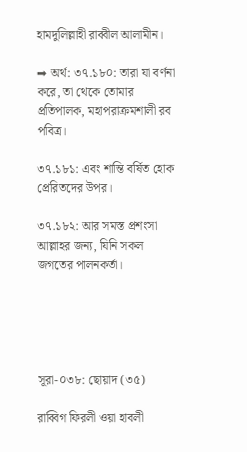হামদুলিল্লাহী রাব্বীল আলামীন।

➡ অর্থ: ৩৭.১৮০: তারা যা বর্ণনা করে, তা থেকে তোমার প্রতিপালক, মহাপরাক্রমশালী রব পবিত্র।

৩৭.১৮১: এবং শান্তি বর্ষিত হোক প্রেরিতদের উপর।

৩৭.১৮২: আর সমস্ত প্রশংসা আল্লাহর জন্য, যিনি সকল জগতের পালনকর্তা।





সূরা-০৩৮: ছোয়াদ (৩৫)

রাব্বিগ ফিরলী ওয়া হাবলী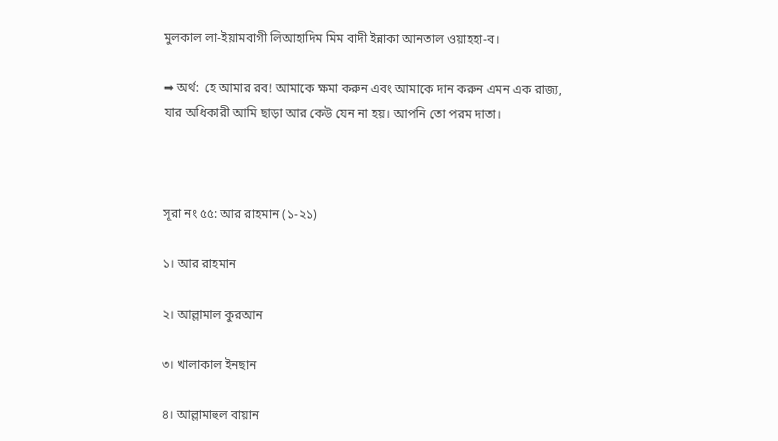মুলকাল লা-ইয়ামবাগী লিআহাদিম মিম বাদী ইন্নাকা আনতাল ওয়াহহা-ব।

➡ অর্থ:  হে আমার রব! আমাকে ক্ষমা করুন এবং আমাকে দান করুন এমন এক রাজ্য, যার অধিকারী আমি ছাড়া আর কেউ যেন না হয়। আপনি তো পরম দাতা।



সূরা নং ৫৫: আর রাহমান (১-২১)

১। আর রাহমান

২। আল্লামাল কুরআন

৩। খালাকাল ইনছান

৪। আল্লামাহুল বায়ান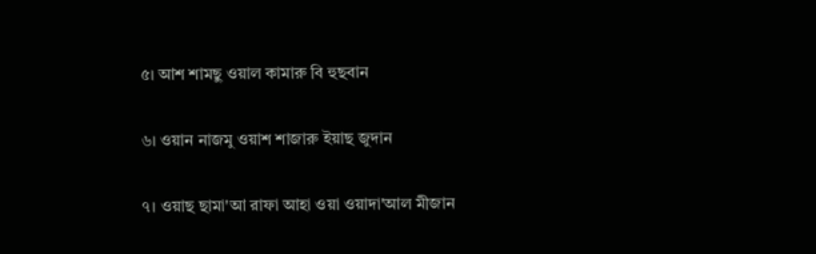৫। আশ শামছু ওয়াল কামারু বি হুছবান

৬। ওয়ান নাজমু ওয়াশ শাজারু ইয়াছ জুদান

৭। ওয়াছ ছামা'আ রাফা আহা ওয়া ওয়াদা'আল মীজান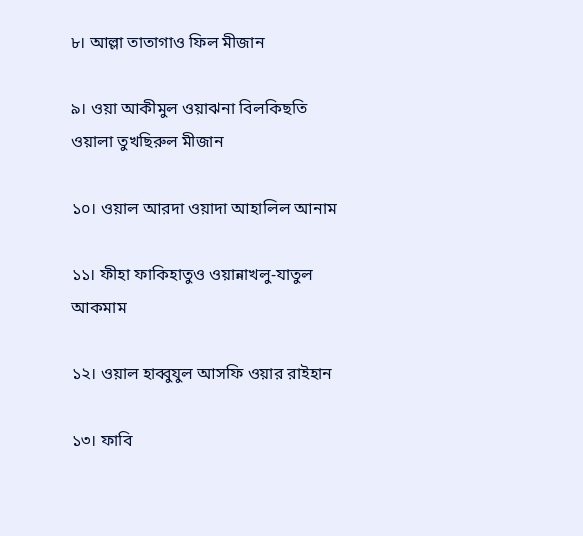৮। আল্লা তাতাগাও ফিল মীজান

৯। ওয়া আকীমুল ওয়াঝনা বিলকিছতি ওয়ালা তুখছিরুল মীজান

১০। ওয়াল আরদা ওয়াদা আহালিল আনাম

১১। ফীহা ফাকিহাতুও ওয়ান্নাখলু-যাতুল আকমাম

১২। ওয়াল হাব্বুযুল আসফি ওয়ার রাইহান

১৩। ফাবি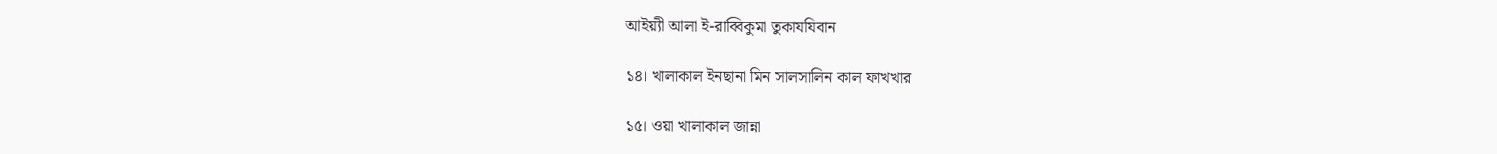আইয়্যী আলা ই-রাব্বিকুমা তুকাযযিবান

১৪। খালাকাল ইনছানা মিন সালসালিন কাল ফাখখার

১৫। ওয়া খালাকাল জান্না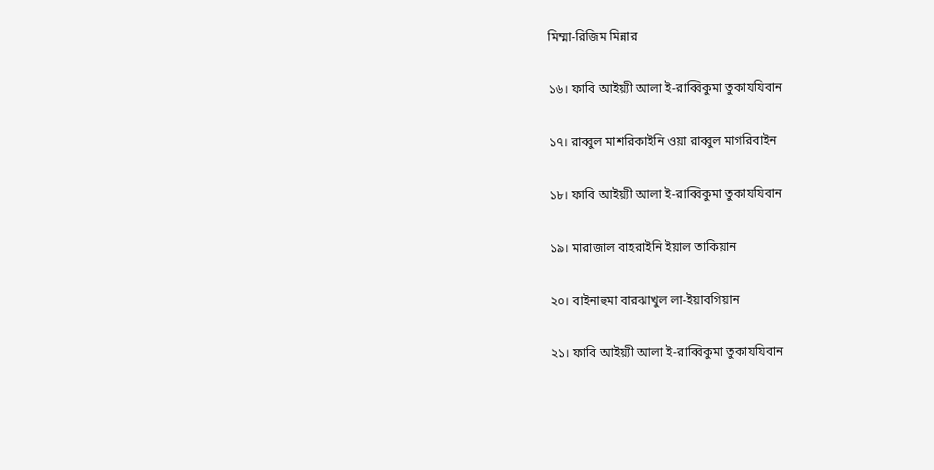মিম্মা-রিজিম মিন্নার

১৬। ফাবি আইয়্যী আলা ই-রাব্বিকুমা তুকাযযিবান

১৭। রাব্বুল মাশরিকাইনি ওয়া রাব্বুল মাগরিবাইন

১৮। ফাবি আইয়্যী আলা ই-রাব্বিকুমা তুকাযযিবান

১৯। মারাজাল বাহরাইনি ইয়াল তাকিয়ান

২০। বাইনাহুমা বারঝাখুল লা-ইয়াবগিয়ান

২১। ফাবি আইয়্যী আলা ই-রাব্বিকুমা তুকাযযিবান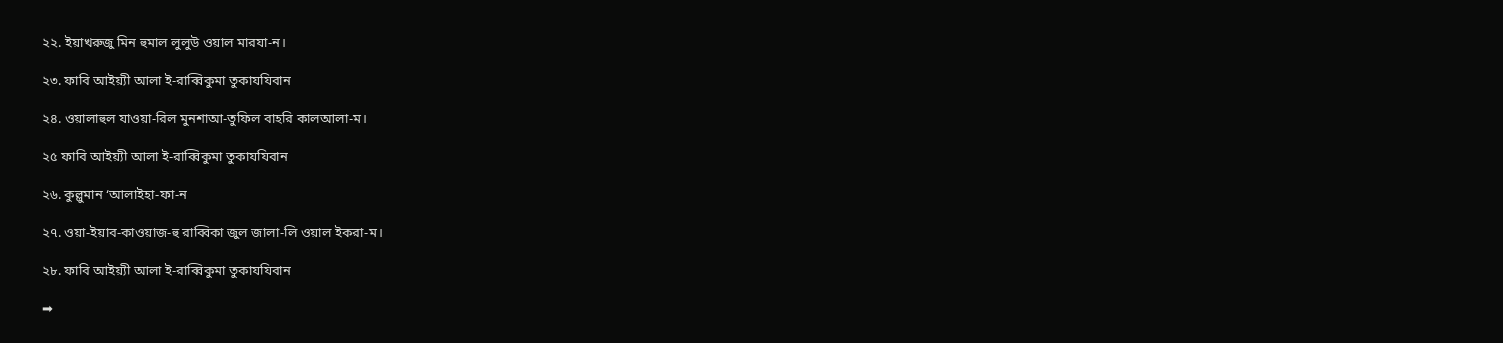২২. ইয়াখরুজু মিন হুমাল লুলুউ ওয়াল মারযা-ন।

২৩. ফাবি আইয়্যী আলা ই-রাব্বিকুমা তুকাযযিবান

২৪. ওয়ালাহুল যাওয়া-রিল মুনশাআ-তুফিল বাহরি কালআলা-ম।

২৫ ফাবি আইয়্যী আলা ই-রাব্বিকুমা তুকাযযিবান

২৬. কুল্লুমান ‘আলাইহা-ফা-ন

২৭. ওয়া-ইয়াব-কাওয়াজ-হু রাব্বিকা জুল জালা-লি ওয়াল ইকরা-ম।

২৮. ফাবি আইয়্যী আলা ই-রাব্বিকুমা তুকাযযিবান

➡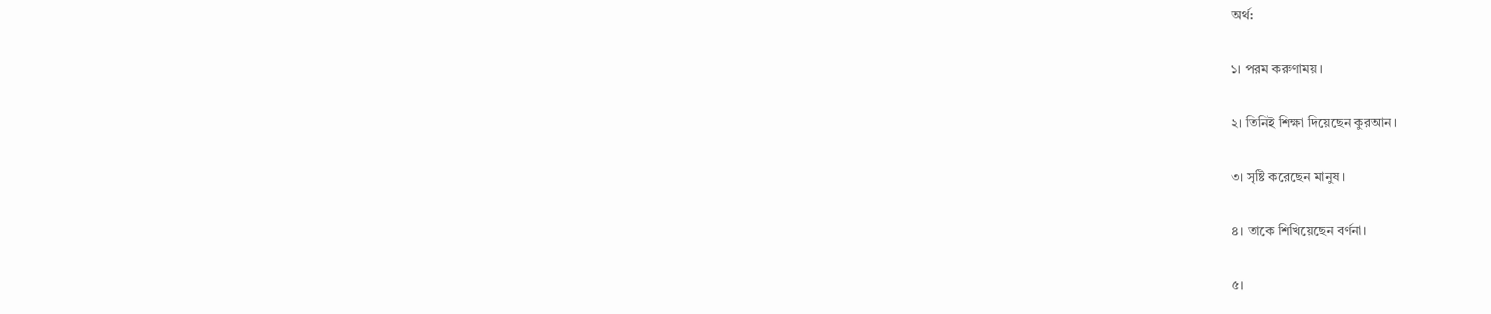অর্থ:

১। পরম করুণাময়।

২। তিনিই শিক্ষা দিয়েছেন কুরআন।

৩। সৃষ্টি করেছেন মানুষ।

৪। তাকে শিখিয়েছেন বর্ণনা।

৫।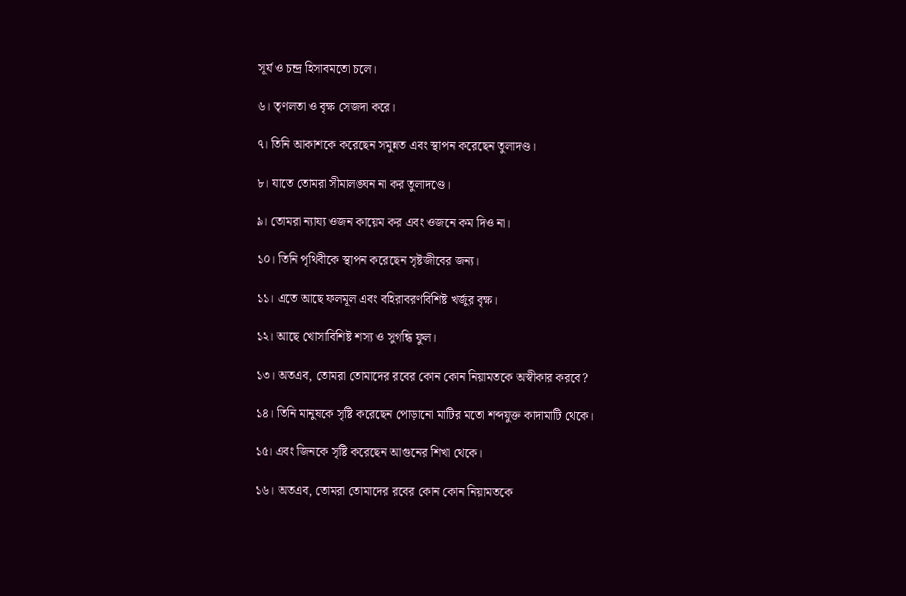সূর্য ও চন্দ্র হিসাবমতো চলে।

৬। তৃণলতা ও বৃক্ষ সেজদা করে।

৭। তিনি আকাশকে করেছেন সমুন্নত এবং স্থাপন করেছেন তুলাদণ্ড।

৮। যাতে তোমরা সীমালঙ্ঘন না কর তুলাদণ্ডে।

৯। তোমরা ন্যায্য ওজন কায়েম কর এবং ওজনে কম দিও না।

১০। তিনি পৃথিবীকে স্থাপন করেছেন সৃষ্টজীবের জন্য।

১১। এতে আছে ফলমূল এবং বহিরাবরণবিশিষ্ট খর্জুর বৃক্ষ।

১২। আছে খোসাবিশিষ্ট শস্য ও সুগন্ধি ফুল।

১৩। অতএব, তোমরা তোমাদের রবের কোন কোন নিয়ামতকে অস্বীকার করবে?

১৪। তিনি মানুষকে সৃষ্টি করেছেন পোড়ানো মাটির মতো শব্দযুক্ত কাদামাটি থেকে।

১৫। এবং জিনকে সৃষ্টি করেছেন আগুনের শিখা থেকে।

১৬। অতএব, তোমরা তোমাদের রবের কোন কোন নিয়ামতকে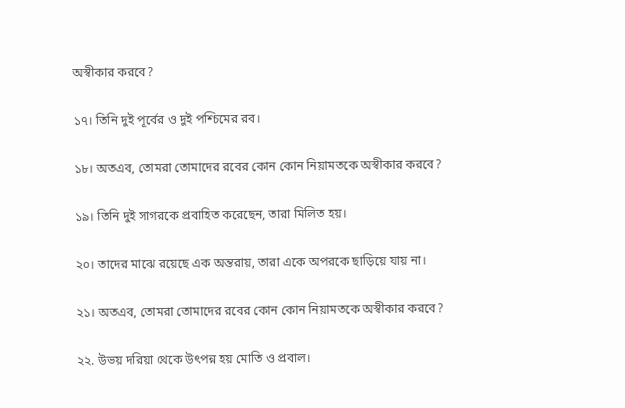অস্বীকার করবে?

১৭। তিনি দুই পূর্বের ও দুই পশ্চিমের রব।

১৮। অতএব, তোমরা তোমাদের রবের কোন কোন নিয়ামতকে অস্বীকার করবে?

১৯। তিনি দুই সাগরকে প্রবাহিত করেছেন, তারা মিলিত হয়।

২০। তাদের মাঝে রয়েছে এক অন্তরায়, তারা একে অপরকে ছাড়িয়ে যায় না।

২১। অতএব, তোমরা তোমাদের রবের কোন কোন নিয়ামতকে অস্বীকার করবে?

২২. উভয় দরিয়া থেকে উৎপন্ন হয় মোতি ও প্রবাল।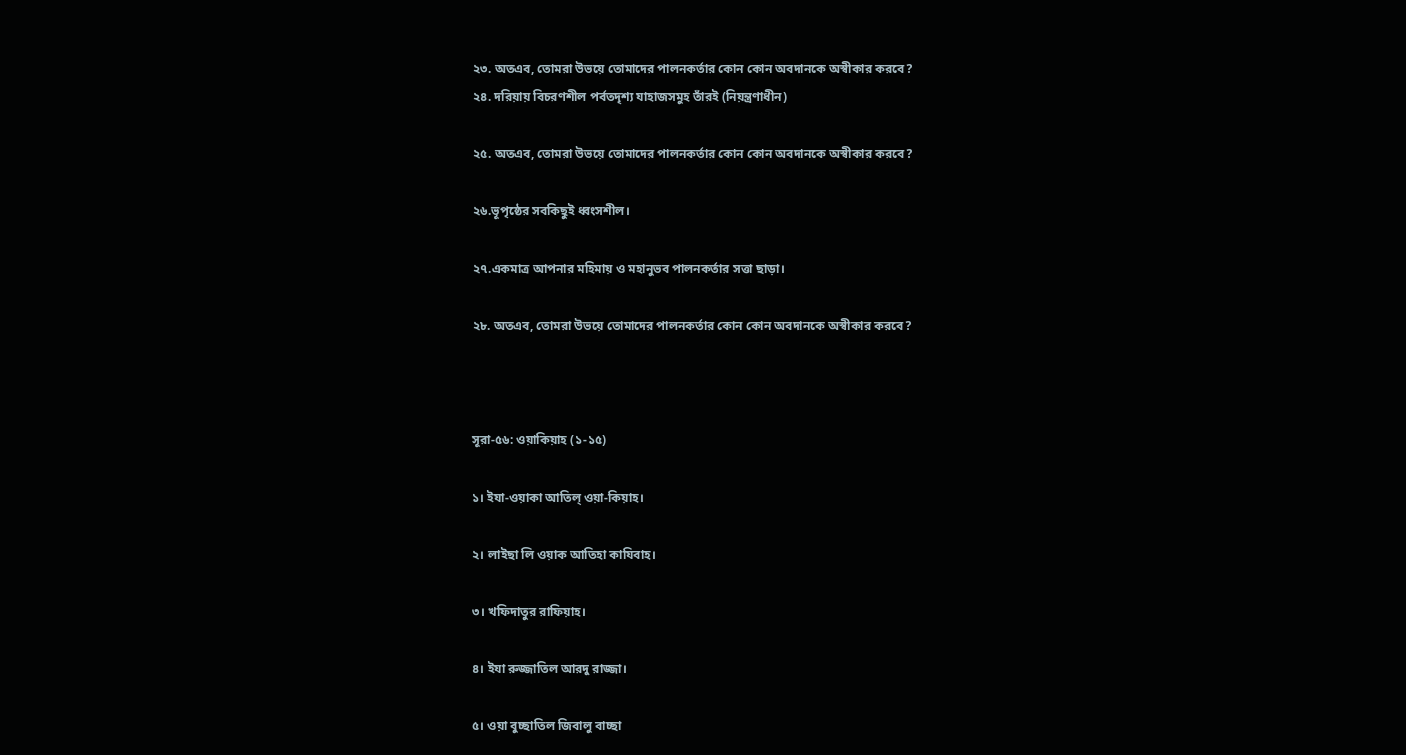২৩. অতএব, তোমরা উভয়ে তোমাদের পালনকর্তার কোন কোন অবদানকে অস্বীকার করবে?
২৪. দরিয়ায় বিচরণশীল পর্বতদৃশ্য যাহাজসমুহ তাঁরই (নিয়ন্ত্রণাধীন)

২৫. অতএব, তোমরা উভয়ে তোমাদের পালনকর্তার কোন কোন অবদানকে অস্বীকার করবে?

২৬.ভূপৃষ্ঠের সবকিছুই ধ্বংসশীল।

২৭.একমাত্র আপনার মহিমায় ও মহানুভব পালনকর্তার সত্তা ছাড়া।

২৮. অতএব, তোমরা উভয়ে তোমাদের পালনকর্তার কোন কোন অবদানকে অস্বীকার করবে?



সূরা-৫৬: ওয়াকিয়াহ (১-১৫)

১। ইযা-ওয়াকা আতিল্ ওয়া-কিয়াহ।

২। লাইছা লি ওয়াক আতিহা কাযিবাহ।

৩। খফিদাতুর রাফিয়াহ।

৪। ইযা রুজ্জাতিল আরদু রাজ্জা।

৫। ওয়া বুচ্ছাতিল জিবালু বাচ্ছা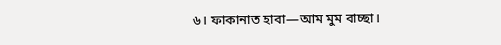৬। ফাকানাত হাবা—আম মুম বাচ্ছা।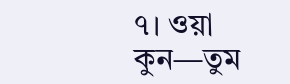৭। ওয়া কুন—তুম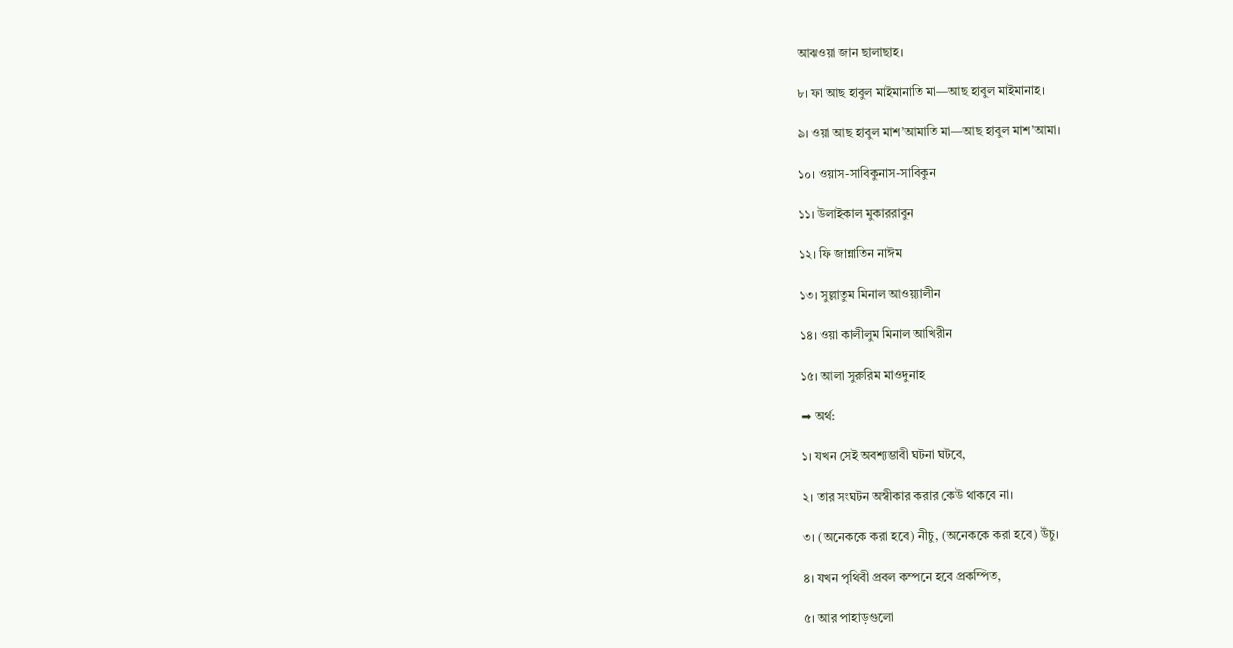আঝওয়া জান ছালাছাহ।

৮। ফা আছ হাবুল মাইমানাতি মা—আছ হাবুল মাইমানাহ।

৯। ওয়া আছ হাবুল মাশ’আমাতি মা—আছ হাবুল মাশ’আমা।

১০। ওয়াস-সাবিকুনাস-সাবিকুন

১১। উলাইকাল মুকাররাবুন

১২। ফি জান্নাতিন নাঈম

১৩। সুল্লাতুম মিনাল আওয়্যালীন

১৪। ওয়া কালীলুম মিনাল আখিরীন

১৫। আলা সুরুরিম মাওদুনাহ

➡ অর্থ:

১। যখন সেই অবশ্যম্ভাবী ঘটনা ঘটবে,

২। তার সংঘটন অস্বীকার করার কেউ থাকবে না।

৩। (অনেককে করা হবে) নীচু, (অনেককে করা হবে) উঁচু।

৪। যখন পৃথিবী প্রবল কম্পনে হবে প্রকম্পিত,

৫। আর পাহাড়গুলো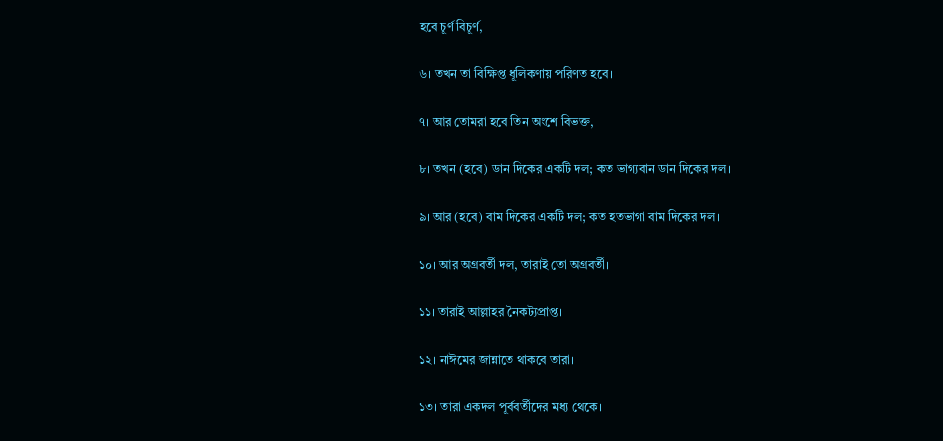হবে চূর্ণ বিচূর্ণ,

৬। তখন তা বিক্ষিপ্ত ধূলিকণায় পরিণত হবে।

৭। আর তোমরা হবে তিন অংশে বিভক্ত,

৮। তখন (হবে) ডান দিকের একটি দল; কত ভাগ্যবান ডান দিকের দল।

৯। আর (হবে) বাম দিকের একটি দল; কত হতভাগা বাম দিকের দল।

১০। আর অগ্রবর্তী দল, তারাই তো অগ্রবর্তী।

১১। তারাই আল্লাহর নৈকট্যপ্রাপ্ত।

১২। নাঈমের জান্নাতে থাকবে তারা।

১৩। তারা একদল পূর্ববর্তীদের মধ্য থেকে।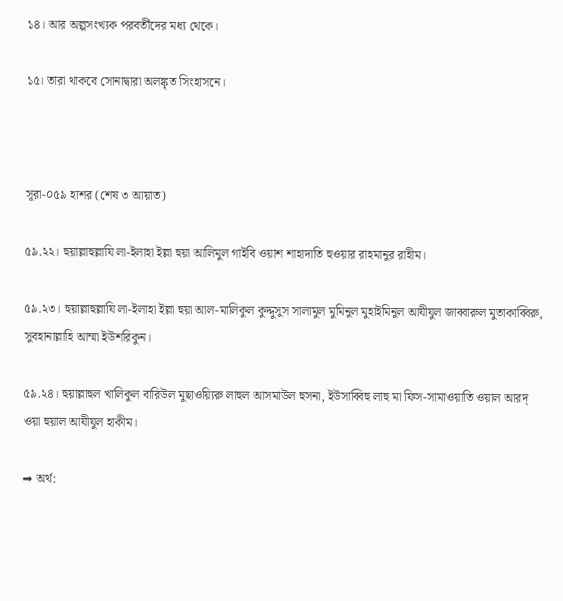১৪। আর অল্পসংখ্যক পরবর্তীদের মধ্য থেকে।

১৫। তারা থাকবে সোনাদ্বারা অলঙ্কৃত সিংহাসনে।



সূরা-০৫৯ হাশর (শেষ ৩ আয়াত)

৫৯.২২। হুয়াল্লাহুল্লাযি লা-ইলাহা ইল্লা হুয়া আলিমুল গাইবি ওয়াশ শাহাদাতি হুওয়ার রাহমানুর রাহীম।

৫৯.২৩। হুয়াল্লাহুল্লাযি লা-ইলাহা ইল্লা হুয়া আল-মালিকুল কুদ্দুসুস সালামুল মুমিনুল মুহাইমিনুল আযীযুল জাব্বারুল মুতাকাব্বিরু, সুবহানাল্লাহি আম্মা ইউশরিকুন।

৫৯.২৪। হুয়াল্লাহুল খালিকুল বারিউল মুছাওয়্যিরু লাহুল আসমাউল হুসনা, ইউসাব্বিহু লাহু মা ফিস-সামাওয়াতি ওয়াল আরদ্ ওয়া হুয়াল আযীযুল হাকীম।

➡ অর্থ: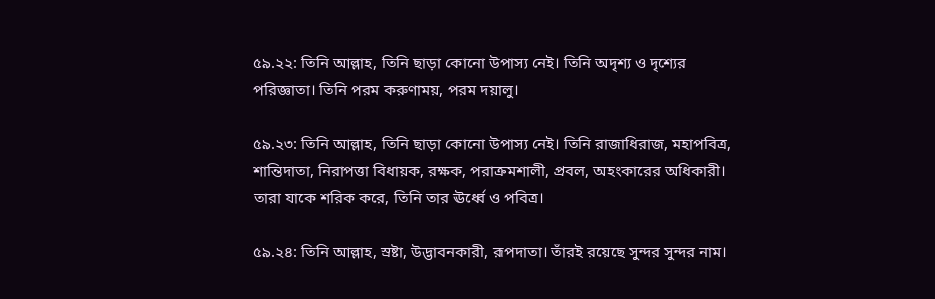৫৯.২২: তিনি আল্লাহ, তিনি ছাড়া কোনো উপাস্য নেই। তিনি অদৃশ্য ও দৃশ্যের পরিজ্ঞাতা। তিনি পরম করুণাময়, পরম দয়ালু।

৫৯.২৩: তিনি আল্লাহ, তিনি ছাড়া কোনো উপাস্য নেই। তিনি রাজাধিরাজ, মহাপবিত্র, শান্তিদাতা, নিরাপত্তা বিধায়ক, রক্ষক, পরাক্রমশালী, প্রবল, অহংকারের অধিকারী। তারা যাকে শরিক করে, তিনি তার ঊর্ধ্বে ও পবিত্র।

৫৯.২৪: তিনি আল্লাহ, স্রষ্টা, উদ্ভাবনকারী, রূপদাতা। তাঁরই রয়েছে সুন্দর সুন্দর নাম।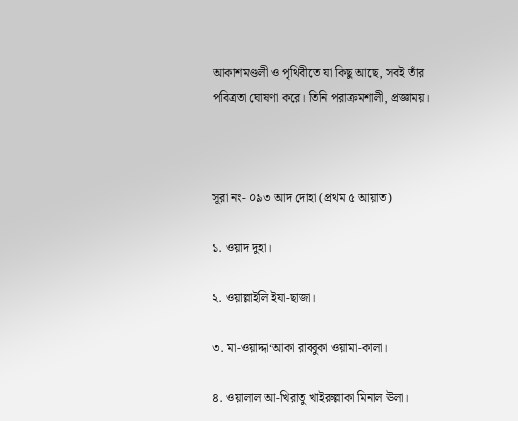আকাশমণ্ডলী ও পৃথিবীতে যা কিছু আছে, সবই তাঁর পবিত্রতা ঘোষণা করে। তিনি পরাক্রমশালী, প্রজ্ঞাময়।



সূরা নং- ০৯৩ আদ দোহা (প্রথম ৫ আয়াত)

১. ওয়াদ দুহা।

২. ওয়াল্লাইলি ইযা-ছাজা।

৩. মা-ওয়াদ্দা‘আকা রাব্বুকা ওয়ামা-কালা।

৪. ওয়ালাল আ-খিরাতু খাইরুল্লাকা মিনাল ঊলা।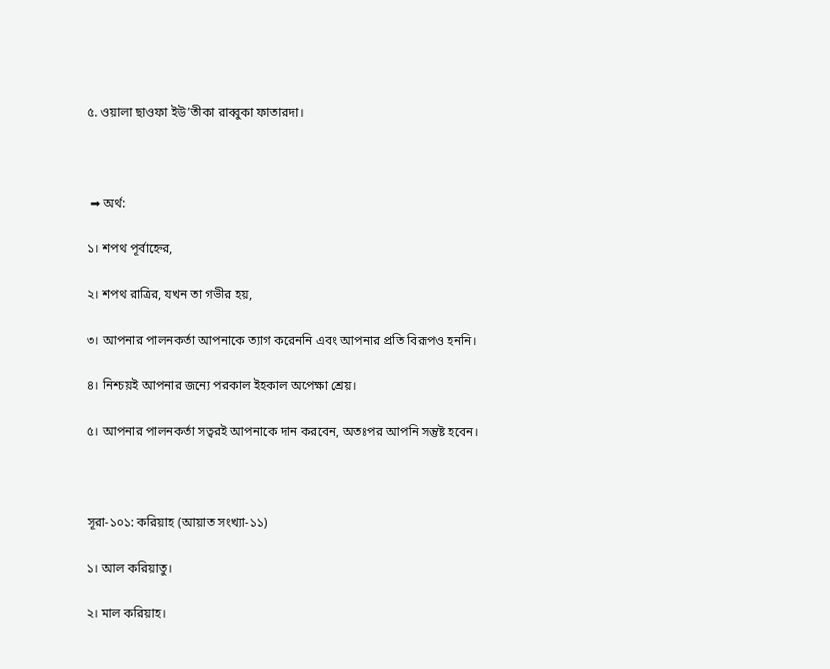৫. ওয়ালা ছাওফা ইউ’তীকা রাব্বুকা ফাতারদা।



 ➡ অর্থ:

১। শপথ পূর্বাহ্নের,

২। শপথ রাত্রির, যখন তা গভীর হয়,

৩। আপনার পালনকর্তা আপনাকে ত্যাগ করেননি এবং আপনার প্রতি বিরূপও হননি।

৪। নিশ্চয়ই আপনার জন্যে পরকাল ইহকাল অপেক্ষা শ্রেয়।

৫। আপনার পালনকর্তা সত্বরই আপনাকে দান করবেন, অতঃপর আপনি সন্তুষ্ট হবেন।



সূরা-১০১: করিয়াহ (আয়াত সংখ্যা-১১)

১। আল করিয়াতু।

২। মাল করিয়াহ।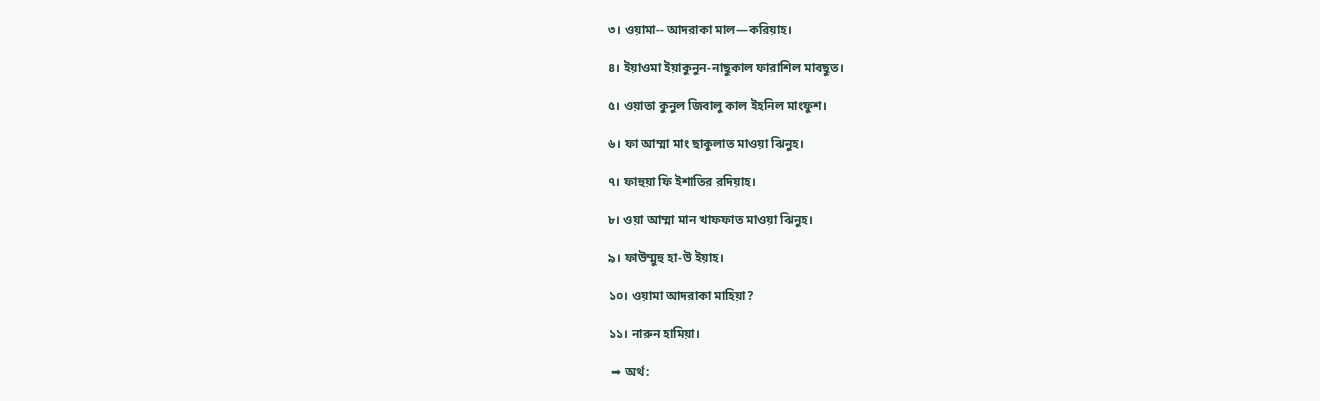৩। ওয়ামা-- আদরাকা মাল—করিয়াহ।

৪। ইয়াওমা ইয়াকুনুন-নাছুকাল ফারাশিল মাবছুত।

৫। ওয়াতা কুনুল জিবালু কাল ইহনিল মাংফুশ।

৬। ফা আম্মা মাং ছাকুলাত মাওয়া ঝিনুহ।

৭। ফাহুয়া ফি ইশাতির রদিয়াহ।

৮। ওয়া আম্মা মান খাফফাত মাওয়া ঝিনুহ।

৯। ফাউম্মুহু হা-উ ইয়াহ।

১০। ওয়ামা আদরাকা মাহিয়া?

১১। নারুন হামিয়া।

 ➡ অর্থ: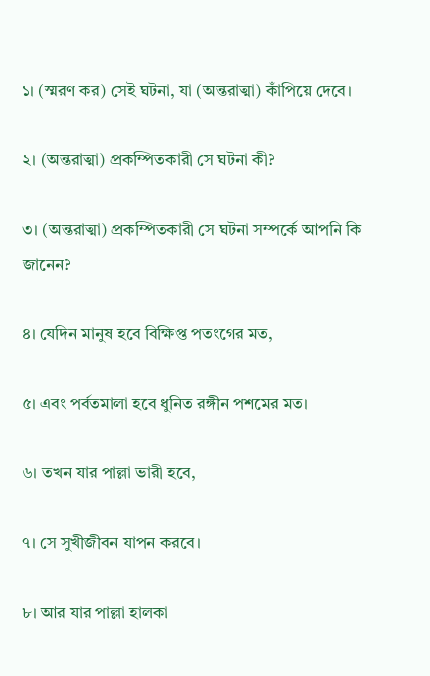১। (স্মরণ কর) সেই ঘটনা, যা (অন্তরাত্মা) কাঁপিয়ে দেবে।

২। (অন্তরাত্মা) প্রকম্পিতকারী সে ঘটনা কী?

৩। (অন্তরাত্মা) প্রকম্পিতকারী সে ঘটনা সম্পর্কে আপনি কি জানেন?

৪। যেদিন মানুষ হবে বিক্ষিপ্ত পতংগের মত,

৫। এবং পর্বতমালা হবে ধুনিত রঙ্গীন পশমের মত।

৬। তখন যার পাল্লা ভারী হবে,

৭। সে সুখীজীবন যাপন করবে।

৮। আর যার পাল্লা হালকা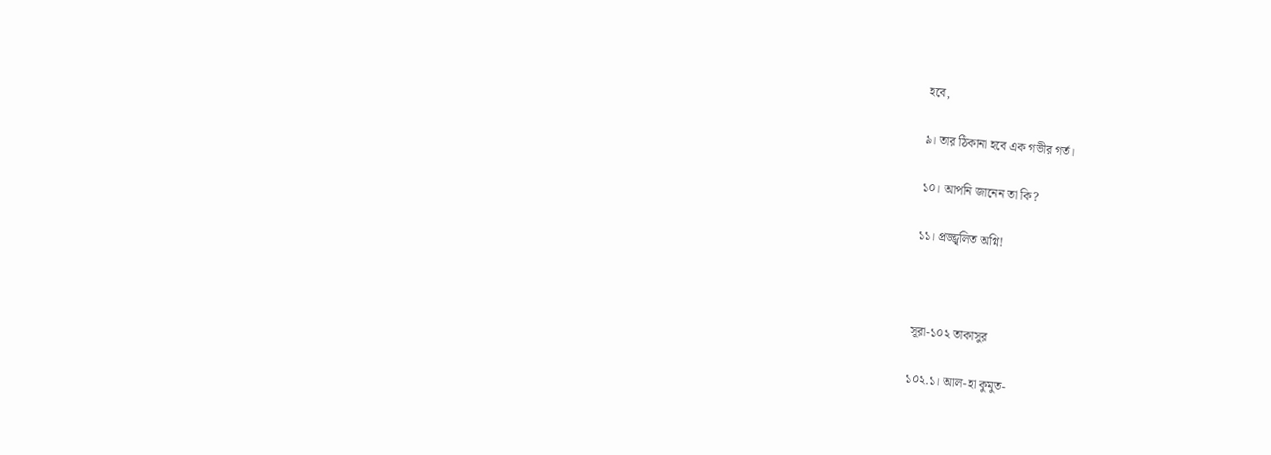হবে,

৯। তার ঠিকানা হবে এক গভীর গর্ত।

১০। আপনি জানেন তা কি?

১১। প্রজ্জ্বলিত অগ্নি!



সূরা-১০২ তাকাসুর

১০২.১। আল-হা কুমুত-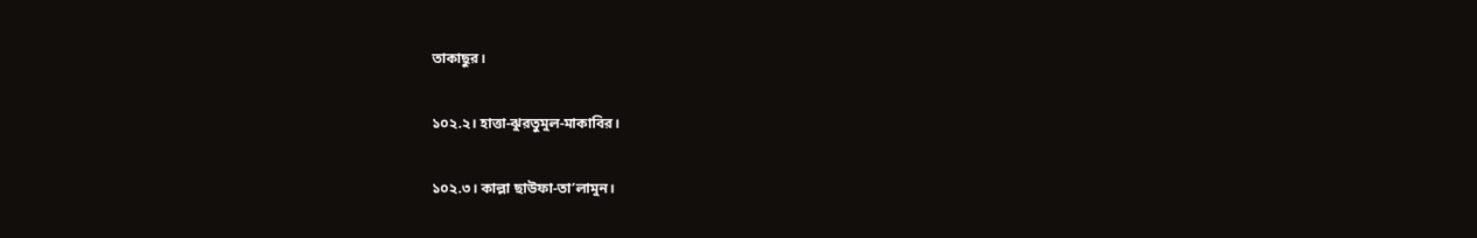তাকাছুর।

১০২.২। হাত্তা-ঝুরতুমুল-মাকাবির।

১০২.৩। কাল্লা ছাউফা-তা’লামুন।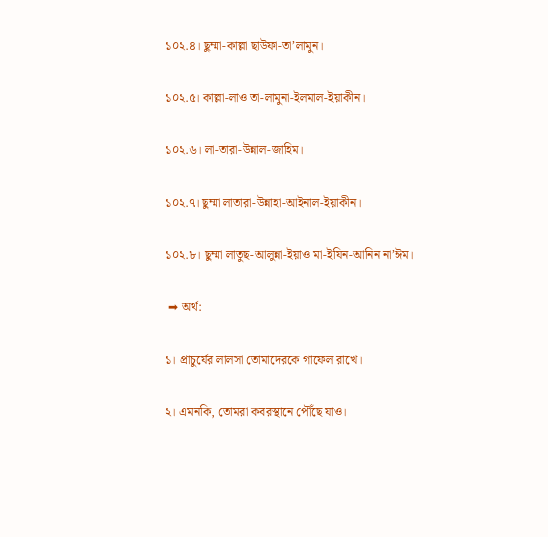১০২.৪। ছুম্মা-কাল্লা ছাউফা-তা’লামুন।

১০২.৫। কাল্লা-লাও তা-লামুনা-ইলমাল-ইয়াকীন।

১০২.৬। লা-তারা-উন্নাল-জাহিম।

১০২.৭। ছুম্মা লাতারা-উন্নাহা-আইনাল-ইয়াকীন।

১০২.৮। ছুম্মা লাতুছ-আলুন্না-ইয়াও মা-ইযিন-আনিন না’ঈম।

 ➡ অর্থ:

১। প্রাচুর্যের লালসা তোমাদেরকে গাফেল রাখে।

২। এমনকি, তোমরা কবরস্থানে পৌঁছে যাও।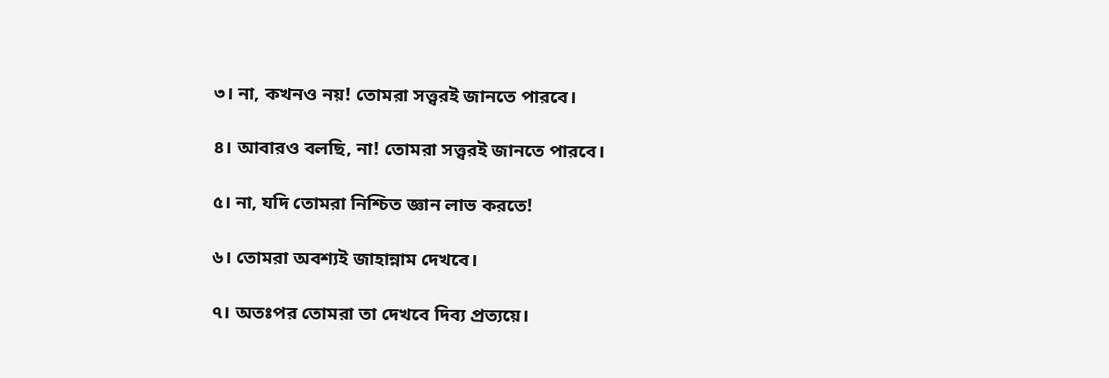৩। না, কখনও নয়! তোমরা সত্ত্বরই জানতে পারবে।

৪। আবারও বলছি, না! তোমরা সত্ত্বরই জানতে পারবে।

৫। না, যদি তোমরা নিশ্চিত জ্ঞান লাভ করতে!

৬। তোমরা অবশ্যই জাহান্নাম দেখবে।

৭। অতঃপর তোমরা তা দেখবে দিব্য প্রত্যয়ে।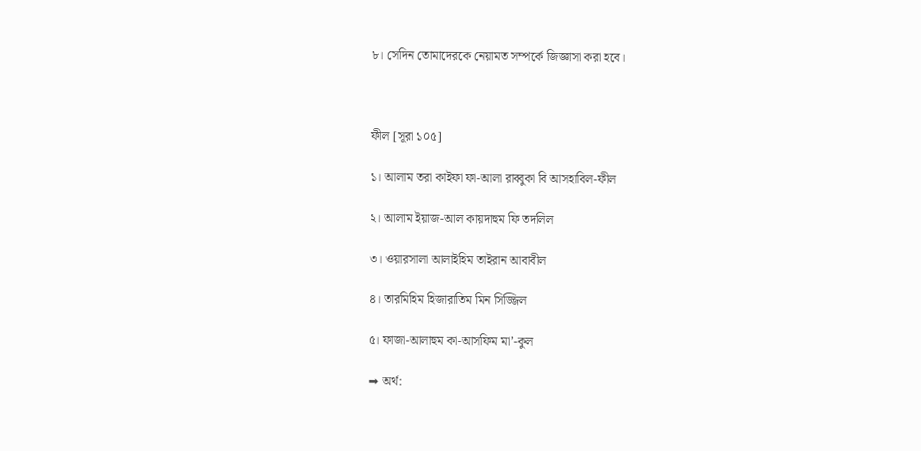৮। সেদিন তোমাদেরকে নেয়ামত সম্পর্কে জিজ্ঞাসা করা হবে।



ফীল [সূরা ১০৫]

১। আলাম তরা কাইফা ফা-আলা রাব্বুকা বি আসহাবিল-ফীল

২। আলাম ইয়াজ-আল কায়দাহুম ফি তদলিল

৩। ওয়ারসালা আলাইহিম তাইরান আবাবীল

৪। তারমিহিম হিজারাতিম মিন সিজ্জিল

৫। ফাজা-আলাহুম কা-আসফিম মা’-কুল

➡ অর্থ: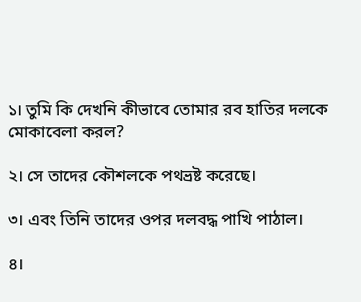১। তুমি কি দেখনি কীভাবে তোমার রব হাতির দলকে মোকাবেলা করল?

২। সে তাদের কৌশলকে পথভ্রষ্ট করেছে।

৩। এবং তিনি তাদের ওপর দলবদ্ধ পাখি পাঠাল।

৪।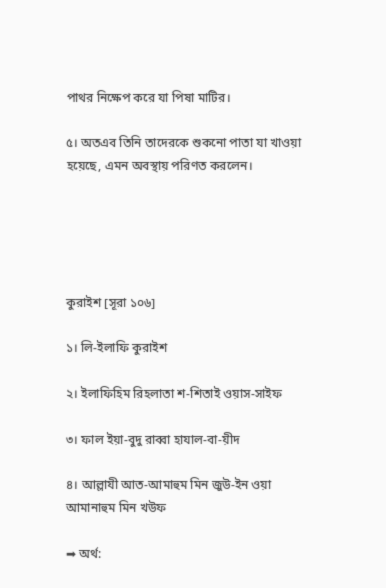পাথর নিক্ষেপ করে যা পিষা মাটির।

৫। অতএব তিনি তাদেরকে শুকনো পাতা যা খাওয়া হয়েছে, এমন অবস্থায় পরিণত করলেন।





কুরাইশ [সূরা ১০৬]

১। লি-ইলাফি কুরাইশ

২। ইলাফিহিম রিহলাতা শ-শিতাই ওয়াস-সাইফ

৩। ফাল ইয়া-বুদু রাব্বা হাযাল-বা-য়ীদ

৪। আল্লাযী আত-আমাহুম মিন জুউ-ইন ওয়া আমানাহুম মিন খউফ

➡ অর্থ: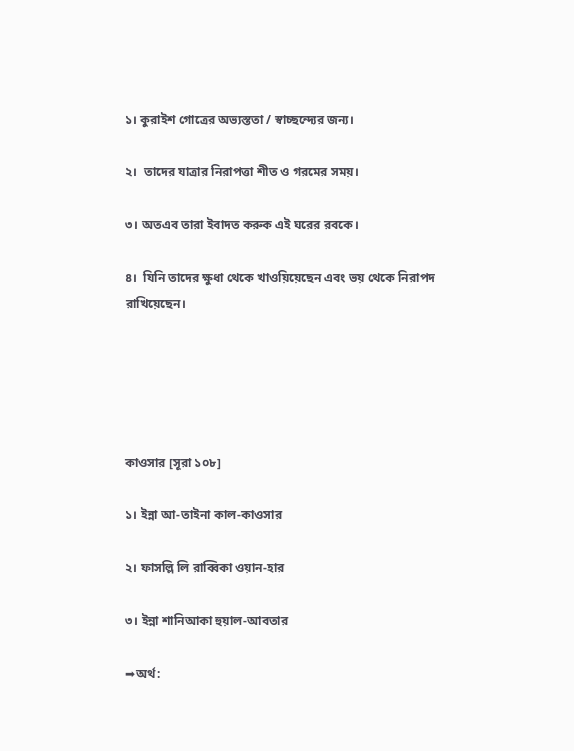১। কুরাইশ গোত্রের অভ্যস্ততা / স্বাচ্ছন্দ্যের জন্য।

২।  তাদের যাত্রার নিরাপত্তা শীত ও গরমের সময়।

৩। অতএব তারা ইবাদত করুক এই ঘরের রবকে।

৪।  যিনি তাদের ক্ষুধা থেকে খাওয়িয়েছেন এবং ভয় থেকে নিরাপদ রাখিয়েছেন।





কাওসার [সূরা ১০৮]

১। ইন্না আ-তাইনা কাল-কাওসার

২। ফাসল্লি লি রাব্বিকা ওয়ান-হার

৩। ইন্না শানিআকা হুয়াল-আবতার

➡অর্থ: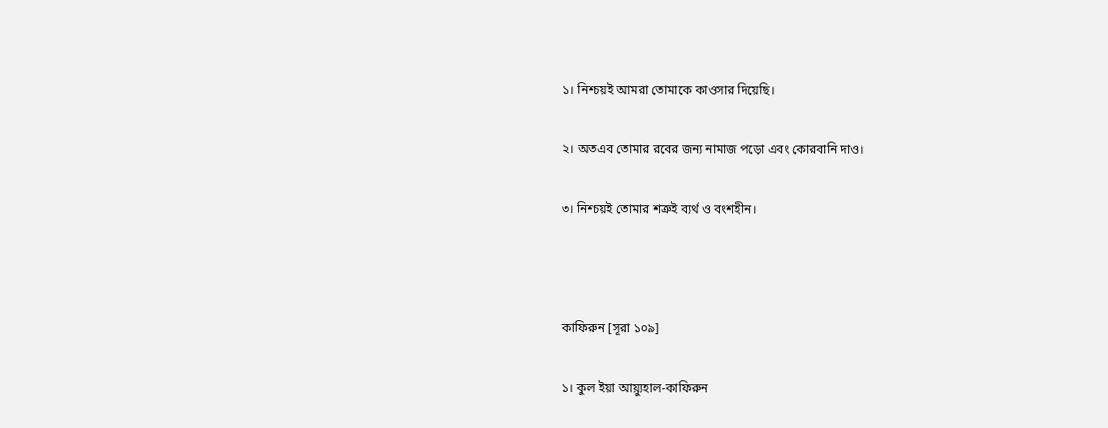১। নিশ্চয়ই আমরা তোমাকে কাওসার দিয়েছি।

২। অতএব তোমার রবের জন্য নামাজ পড়ো এবং কোরবানি দাও।

৩। নিশ্চয়ই তোমার শত্রুই ব্যর্থ ও বংশহীন।



কাফিরুন [সূরা ১০৯]

১। কুল ইয়া আয়্যুহাল-কাফিরুন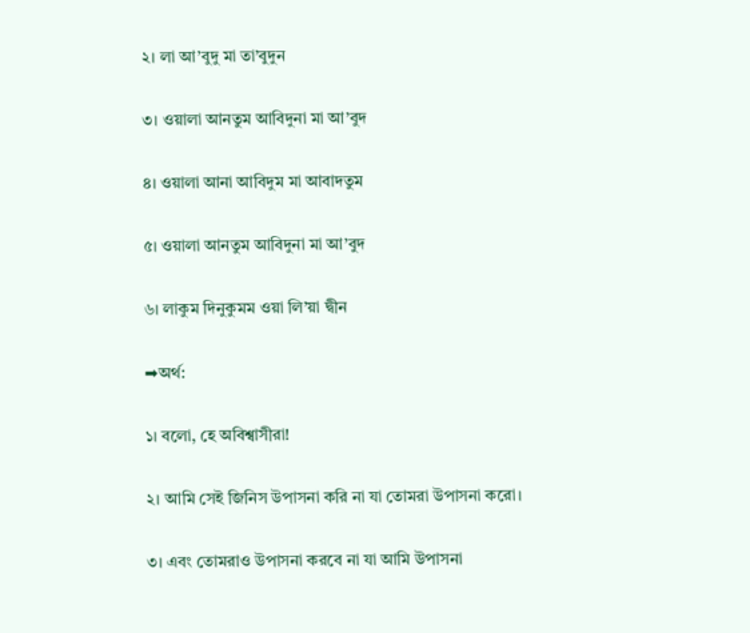২। লা আ’বুদু মা তা’বুদুন

৩। ওয়ালা আনতুম আবিদুনা মা আ’বুদ

৪। ওয়ালা আনা আবিদুম মা আবাদতুম

৫। ওয়ালা আনতুম আবিদুনা মা আ’বুদ

৬। লাকুম দিনুকুমম ওয়া লি’য়া দ্বীন

➡অর্থ:

১। বলো, হে অবিশ্বাসীরা!

২। আমি সেই জিনিস উপাসনা করি না যা তোমরা উপাসনা করো।

৩। এবং তোমরাও উপাসনা করবে না যা আমি উপাসনা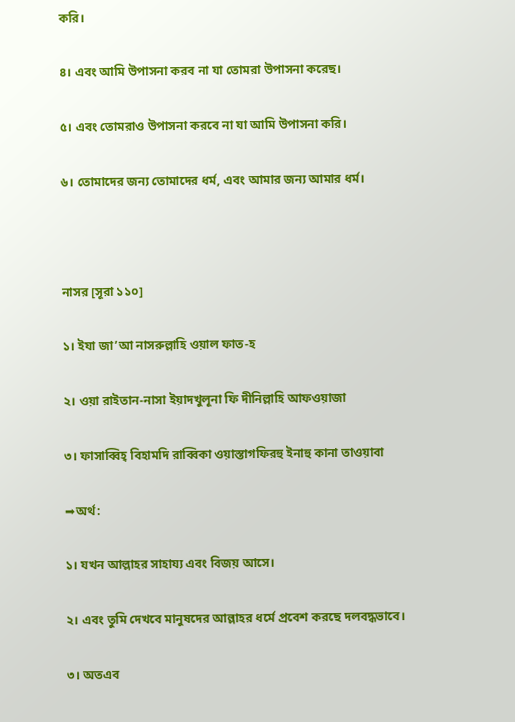করি।

৪। এবং আমি উপাসনা করব না যা তোমরা উপাসনা করেছ।

৫। এবং তোমরাও উপাসনা করবে না যা আমি উপাসনা করি।

৬। তোমাদের জন্য তোমাদের ধর্ম, এবং আমার জন্য আমার ধর্ম।



নাসর [সূরা ১১০]

১। ইযা জা’আ নাসরুল্লাহি ওয়াল ফাত-হ

২। ওয়া রাইতান-নাসা ইয়াদখুলূনা ফি দীনিল্লাহি আফওয়াজা

৩। ফাসাব্বিহ্ বিহামদি রাব্বিকা ওয়াস্তাগফিরহু ইনাহু কানা তাওয়াবা

➡অর্থ:

১। যখন আল্লাহর সাহায্য এবং বিজয় আসে।

২। এবং তুমি দেখবে মানুষদের আল্লাহর ধর্মে প্রবেশ করছে দলবদ্ধভাবে।

৩। অতএব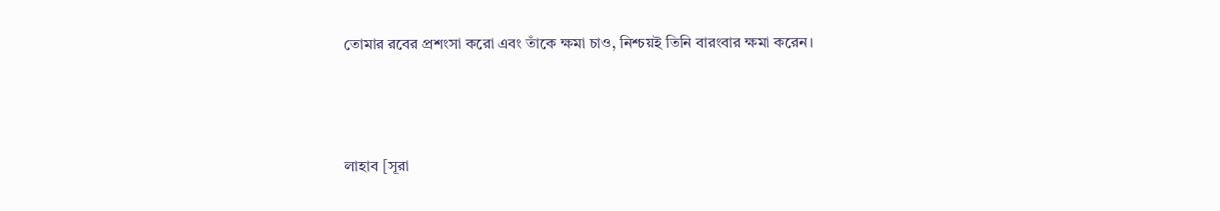তোমার রবের প্রশংসা করো এবং তাঁকে ক্ষমা চাও, নিশ্চয়ই তিনি বারংবার ক্ষমা করেন।



লাহাব [সূরা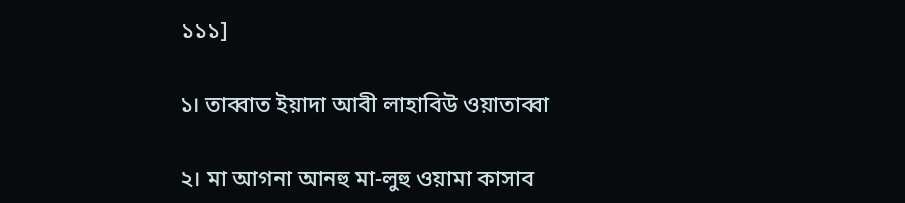১১১]

১। তাব্বাত ইয়াদা আবী লাহাবিউ ওয়াতাব্বা

২। মা আগনা আনহু মা-লুহু ওয়ামা কাসাব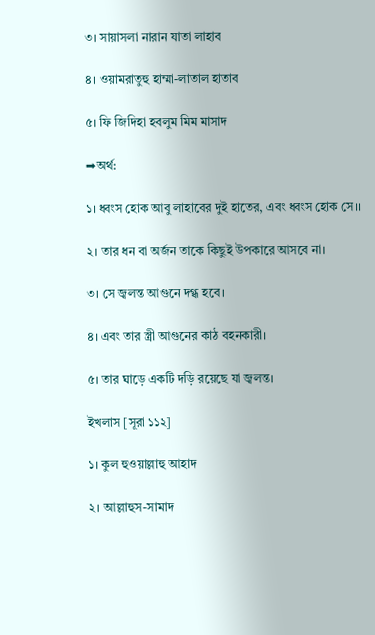৩। সায়াসলা নারান যাতা লাহাব

৪। ওয়ামরাতুহু হাম্মা-লাতাল হাতাব

৫। ফি জিদিহা হবলুম মিম মাসাদ

➡অর্থ:

১। ধ্বংস হোক আবু লাহাবের দুই হাতের, এবং ধ্বংস হোক সে।।

২। তার ধন বা অর্জন তাকে কিছুই উপকারে আসবে না।

৩। সে জ্বলন্ত আগুনে দগ্ধ হবে।

৪। এবং তার স্ত্রী আগুনের কাঠ বহনকারী।

৫। তার ঘাড়ে একটি দড়ি রয়েছে যা জ্বলন্ত।

ইখলাস [সূরা ১১২]

১। কুল হুওয়াল্লাহু আহাদ

২। আল্লাহুস-সামাদ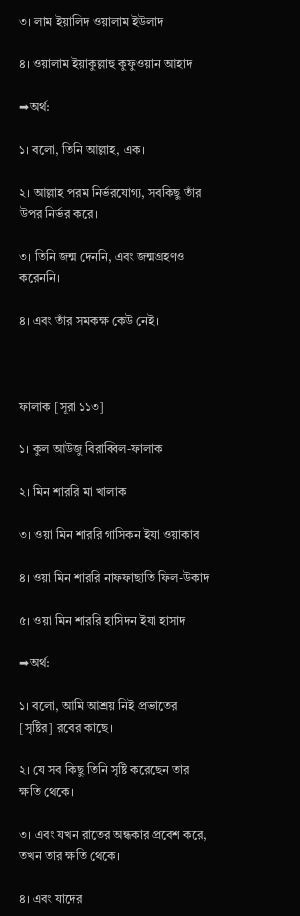৩। লাম ইয়ালিদ ওয়ালাম ইউলাদ

৪। ওয়ালাম ইয়াকুল্লাহু কুফুওয়ান আহাদ

➡অর্থ:

১। বলো, তিনি আল্লাহ, এক।

২। আল্লাহ পরম নির্ভরযোগ্য, সবকিছু তাঁর উপর নির্ভর করে।

৩। তিনি জন্ম দেননি, এবং জন্মগ্রহণও করেননি।

৪। এবং তাঁর সমকক্ষ কেউ নেই।



ফালাক [সূরা ১১৩]

১। কুল আউজু বিরাব্বিল-ফালাক

২। মিন শাররি মা খালাক

৩। ওয়া মিন শাররি গাসিকন ইযা ওয়াকাব

৪। ওয়া মিন শাররি নাফফাছাতি ফিল-উকাদ

৫। ওয়া মিন শাররি হাসিদন ইযা হাসাদ

➡অর্থ:

১। বলো, আমি আশ্রয় নিই প্রভাতের [সৃষ্টির] রবের কাছে।

২। যে সব কিছু তিনি সৃষ্টি করেছেন তার ক্ষতি থেকে।

৩। এবং যখন রাতের অন্ধকার প্রবেশ করে, তখন তার ক্ষতি থেকে।

৪। এবং যাদের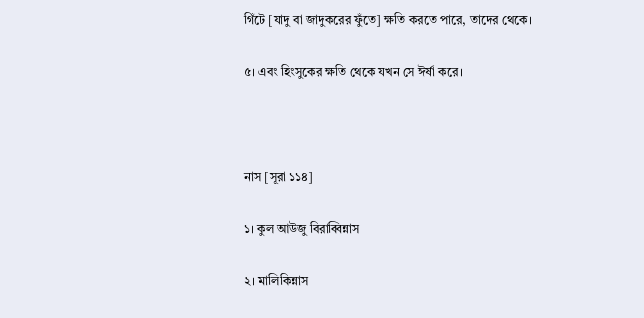গিঁটে [যাদু বা জাদুকরের ফুঁতে] ক্ষতি করতে পারে, তাদের থেকে।

৫। এবং হিংসুকের ক্ষতি থেকে যখন সে ঈর্ষা করে।



নাস [সূরা ১১৪]

১। কুল আউজু বিরাব্বিন্নাস

২। মালিকিন্নাস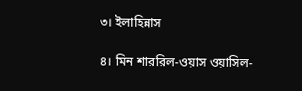৩। ইলাহিন্নাস

৪। মিন শাররিল-ওয়াস ওয়াসিল-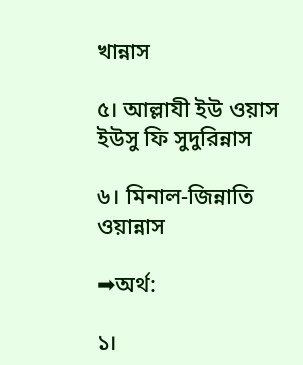খান্নাস

৫। আল্লাযী ইউ ওয়াস ইউসু ফি সুদুরিন্নাস

৬। মিনাল-জিন্নাতি ওয়ান্নাস

➡অর্থ:

১।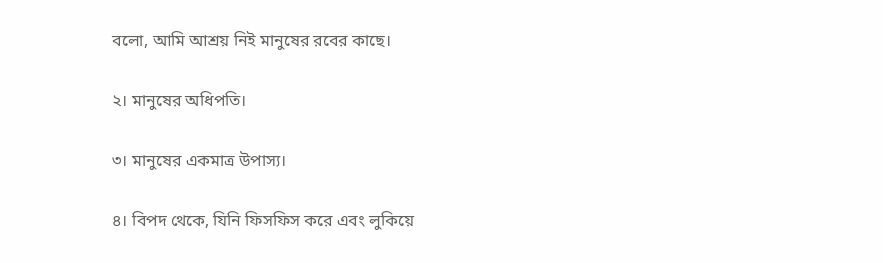বলো, আমি আশ্রয় নিই মানুষের রবের কাছে।

২। মানুষের অধিপতি।

৩। মানুষের একমাত্র উপাস্য।

৪। বিপদ থেকে, যিনি ফিসফিস করে এবং লুকিয়ে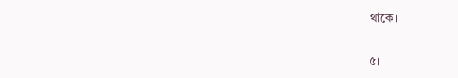থাকে।

৫।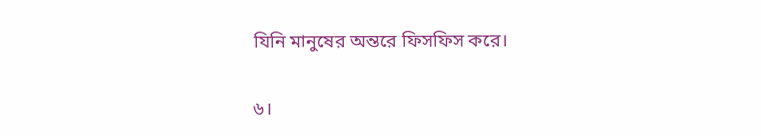যিনি মানুষের অন্তরে ফিসফিস করে।

৬।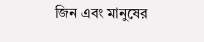জিন এবং মানুষের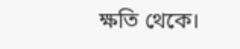ক্ষতি থেকে।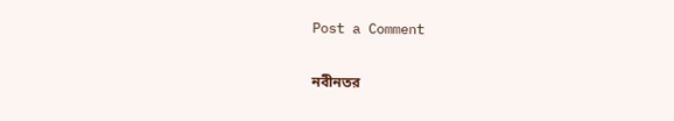Post a Comment

নবীনতর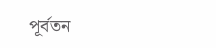পূর্বতন